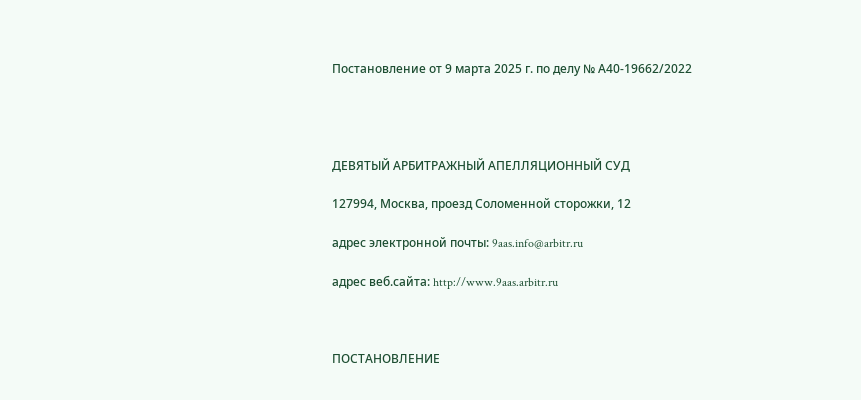Постановление от 9 марта 2025 г. по делу № А40-19662/2022




ДЕВЯТЫЙ АРБИТРАЖНЫЙ АПЕЛЛЯЦИОННЫЙ СУД

127994, Москва, проезд Соломенной cторожки, 12

адрес электронной почты: 9aas.info@arbitr.ru

адрес веб.сайта: http://www.9aas.arbitr.ru



ПОСТАНОВЛЕНИЕ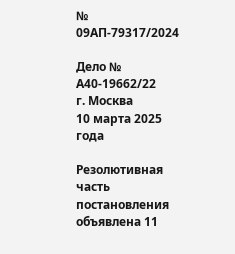№ 09АП-79317/2024

Дело № А40-19662/22
г. Москва
10 марта 2025 года

Резолютивная часть постановления объявлена 11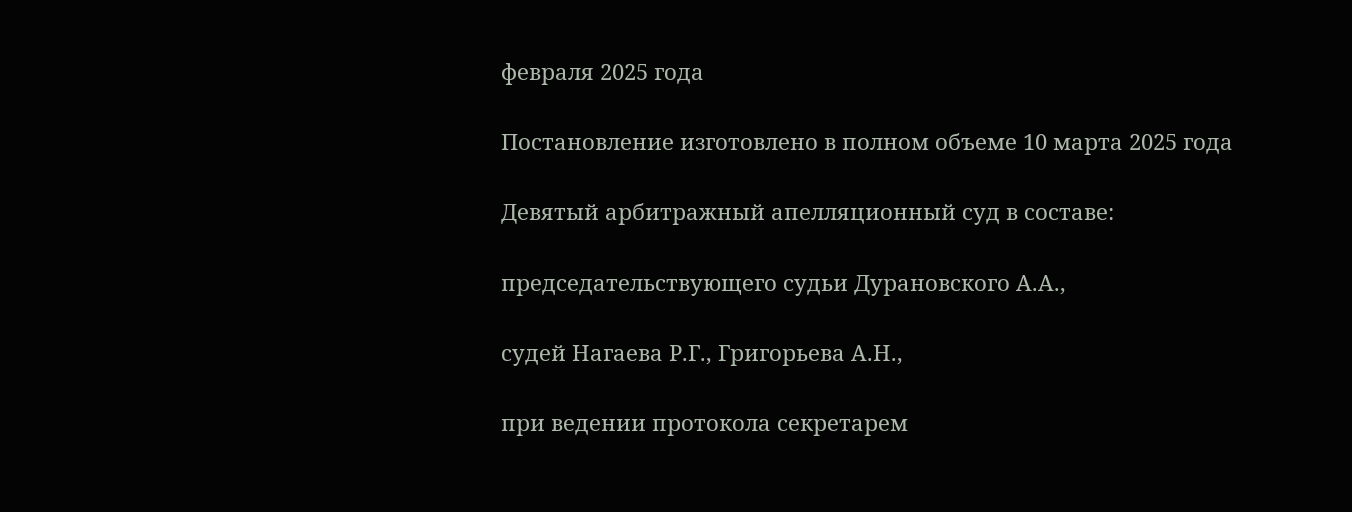февраля 2025 года

Постановление изготовлено в полном объеме 10 марта 2025 года

Девятый арбитражный апелляционный суд в составе:

председательствующего судьи Дурановского А.А.,

судей Нагаева Р.Г., Григорьева А.Н.,

при ведении протокола секретарем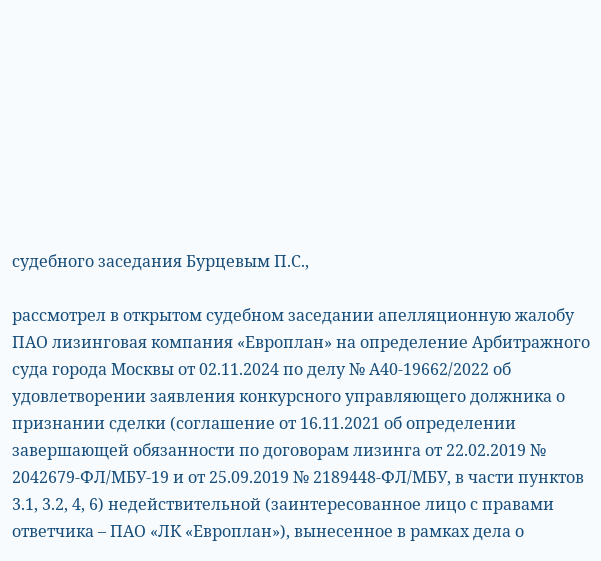судебного заседания Бурцевым П.С.,

рассмотрел в открытом судебном заседании апелляционную жалобу ПАО лизинговая компания «Европлан» на определение Арбитражного суда города Москвы от 02.11.2024 по делу № А40-19662/2022 об удовлетворении заявления конкурсного управляющего должника о признании сделки (соглашение от 16.11.2021 об определении завершающей обязанности по договорам лизинга от 22.02.2019 № 2042679-ФЛ/МБУ-19 и от 25.09.2019 № 2189448-ФЛ/МБУ, в части пунктов 3.1, 3.2, 4, 6) недействительной (заинтересованное лицо с правами ответчика – ПАО «ЛК «Европлан»), вынесенное в рамках дела о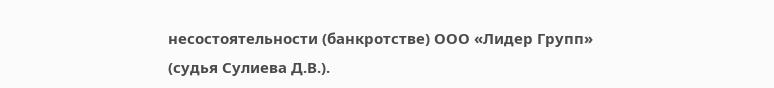несостоятельности (банкротстве) ООО «Лидер Групп» (судья Сулиева Д.В.).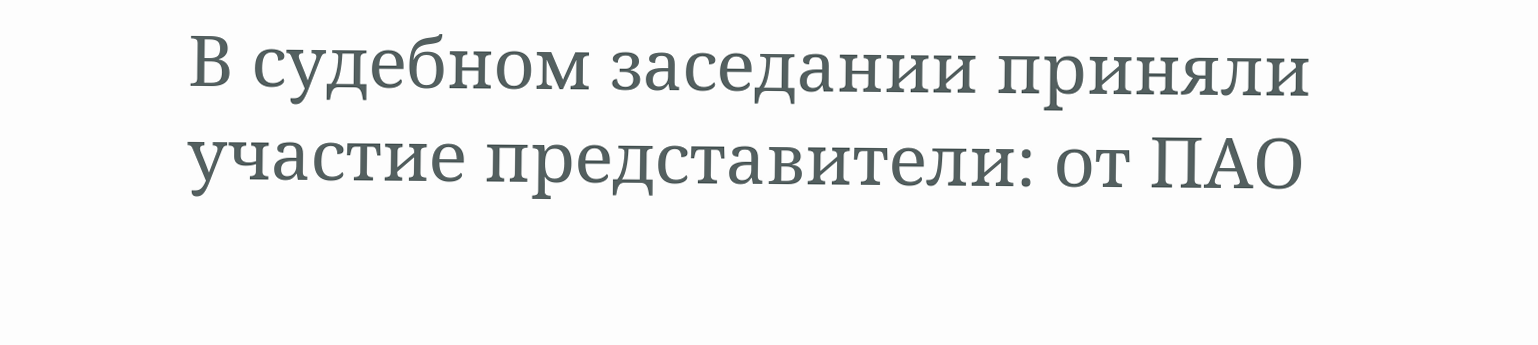В судебном заседании приняли участие представители: от ПАО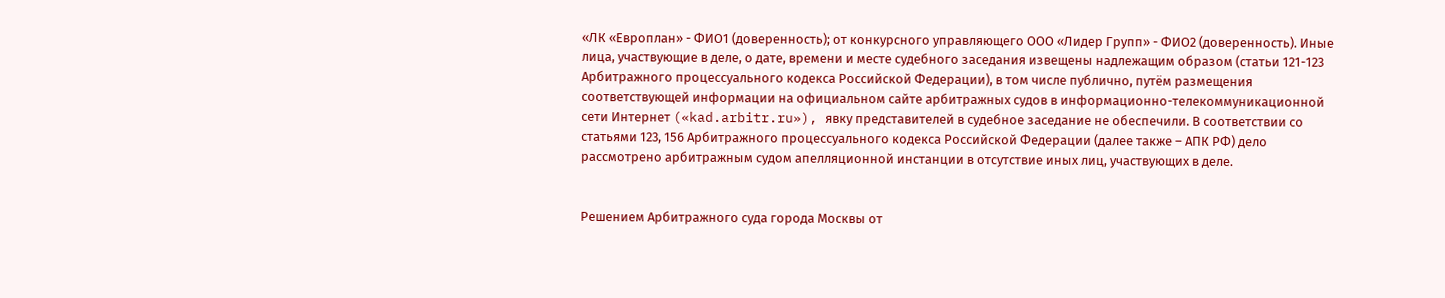«ЛК «Европлан» - ФИО1 (доверенность); от конкурсного управляющего ООО «Лидер Групп» - ФИО2 (доверенность). Иные лица, участвующие в деле, о дате, времени и месте судебного заседания извещены надлежащим образом (статьи 121-123 Арбитражного процессуального кодекса Российской Федерации), в том числе публично, путём размещения соответствующей информации на официальном сайте арбитражных судов в информационно-телекоммуникационной сети Интернет («kad.arbitr.ru»), явку представителей в судебное заседание не обеспечили. В соответствии со статьями 123, 156 Арбитражного процессуального кодекса Российской Федерации (далее также – АПК РФ) дело рассмотрено арбитражным судом апелляционной инстанции в отсутствие иных лиц, участвующих в деле.


Решением Арбитражного суда города Москвы от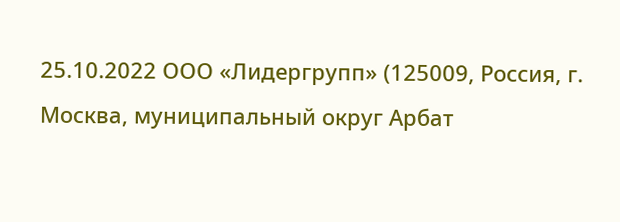25.10.2022 ООО «Лидергрупп» (125009, Россия, г. Москва, муниципальный округ Арбат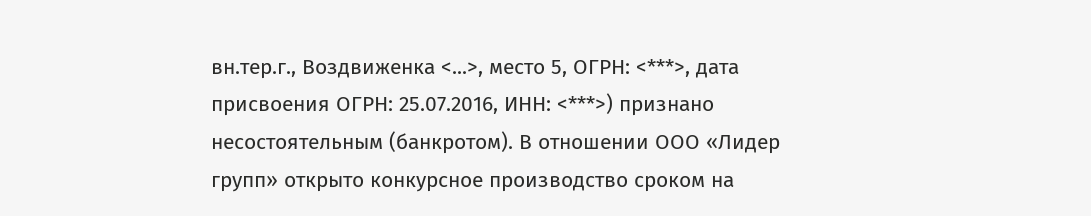вн.тер.г., Воздвиженка <...>, место 5, ОГРН: <***>, дата присвоения ОГРН: 25.07.2016, ИНН: <***>) признано несостоятельным (банкротом). В отношении ООО «Лидер групп» открыто конкурсное производство сроком на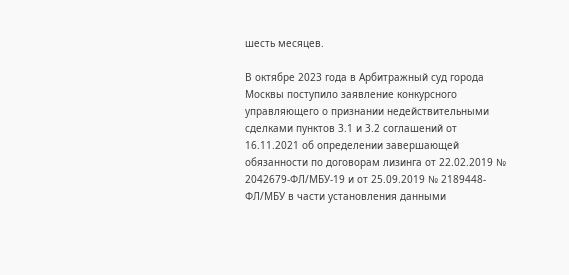шесть месяцев.

В октябре 2023 года в Арбитражный суд города Москвы поступило заявление конкурсного управляющего о признании недействительными сделками пунктов 3.1 и 3.2 соглашений от 16.11.2021 об определении завершающей обязанности по договорам лизинга от 22.02.2019 № 2042679-ФЛ/МБУ-19 и от 25.09.2019 № 2189448-ФЛ/МБУ в части установления данными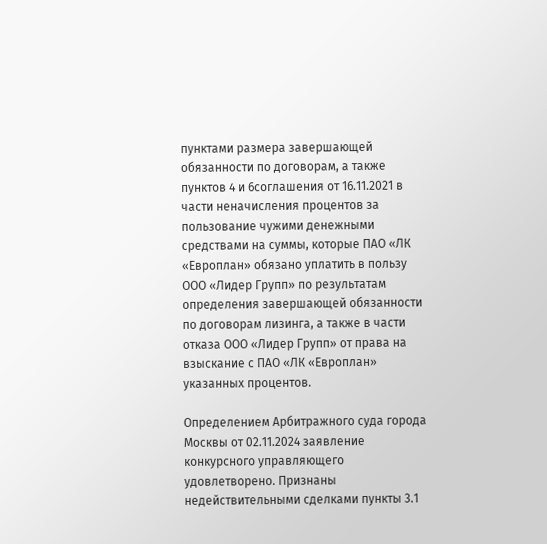пунктами размера завершающей обязанности по договорам, а также пунктов 4 и 6соглашения от 16.11.2021 в части неначисления процентов за пользование чужими денежными средствами на суммы, которые ПАО «ЛК «Европлан» обязано уплатить в пользу ООО «Лидер Групп» по результатам определения завершающей обязанности по договорам лизинга, а также в части отказа ООО «Лидер Групп» от права на взыскание с ПАО «ЛК «Европлан» указанных процентов.

Определением Арбитражного суда города Москвы от 02.11.2024 заявление конкурсного управляющего удовлетворено. Признаны недействительными сделками пункты 3.1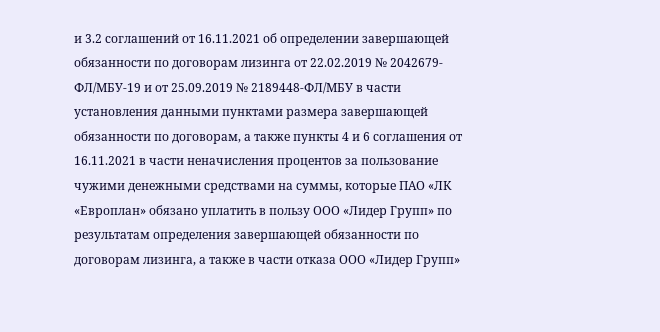и 3.2 соглашений от 16.11.2021 об определении завершающей обязанности по договорам лизинга от 22.02.2019 № 2042679-ФЛ/МБУ-19 и от 25.09.2019 № 2189448-ФЛ/МБУ в части установления данными пунктами размера завершающей обязанности по договорам, а также пункты 4 и 6 соглашения от 16.11.2021 в части неначисления процентов за пользование чужими денежными средствами на суммы, которые ПАО «ЛК «Европлан» обязано уплатить в пользу ООО «Лидер Групп» по результатам определения завершающей обязанности по договорам лизинга, а также в части отказа ООО «Лидер Групп»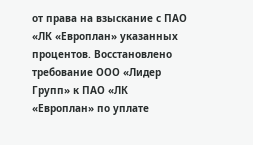от права на взыскание с ПАО «ЛК «Европлан» указанных процентов. Восстановлено требование ООО «Лидер Групп» к ПАО «ЛК «Европлан» по уплате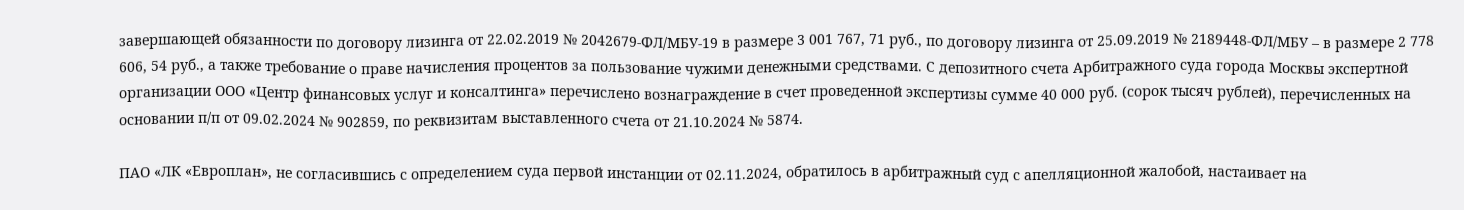завершающей обязанности по договору лизинга от 22.02.2019 № 2042679-ФЛ/МБУ-19 в размере 3 001 767, 71 руб., по договору лизинга от 25.09.2019 № 2189448-ФЛ/МБУ – в размере 2 778 606, 54 руб., а также требование о праве начисления процентов за пользование чужими денежными средствами. С депозитного счета Арбитражного суда города Москвы экспертной организации ООО «Центр финансовых услуг и консалтинга» перечислено вознаграждение в счет проведенной экспертизы сумме 40 000 руб. (сорок тысяч рублей), перечисленных на основании п/п от 09.02.2024 № 902859, по реквизитам выставленного счета от 21.10.2024 № 5874.

ПАО «ЛК «Европлан», не согласившись с определением суда первой инстанции от 02.11.2024, обратилось в арбитражный суд с апелляционной жалобой, настаивает на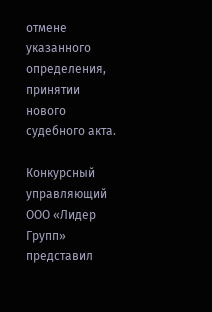отмене указанного определения, принятии нового судебного акта.

Конкурсный управляющий ООО «Лидер Групп» представил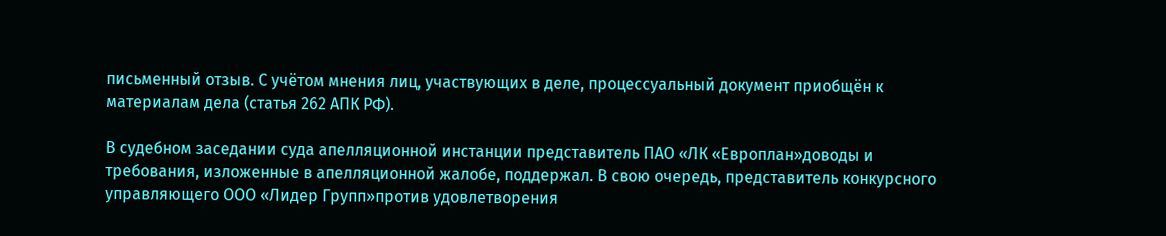письменный отзыв. С учётом мнения лиц, участвующих в деле, процессуальный документ приобщён к материалам дела (статья 262 АПК РФ).

В судебном заседании суда апелляционной инстанции представитель ПАО «ЛК «Европлан»доводы и требования, изложенные в апелляционной жалобе, поддержал. В свою очередь, представитель конкурсного управляющего ООО «Лидер Групп»против удовлетворения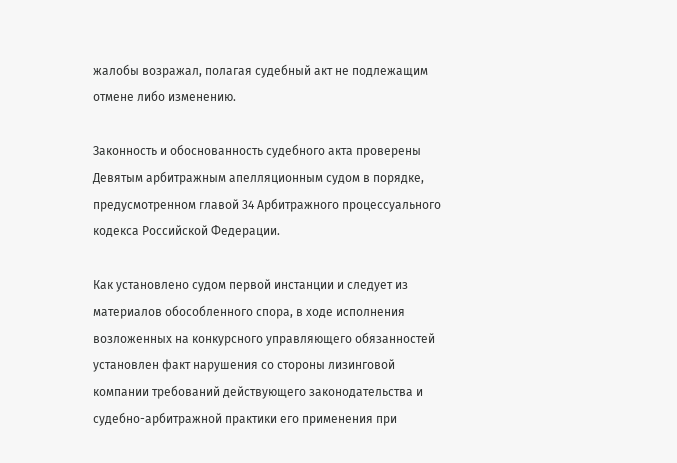жалобы возражал, полагая судебный акт не подлежащим отмене либо изменению.

Законность и обоснованность судебного акта проверены Девятым арбитражным апелляционным судом в порядке, предусмотренном главой 34 Арбитражного процессуального кодекса Российской Федерации.

Как установлено судом первой инстанции и следует из материалов обособленного спора, в ходе исполнения возложенных на конкурсного управляющего обязанностей установлен факт нарушения со стороны лизинговой компании требований действующего законодательства и судебно-арбитражной практики его применения при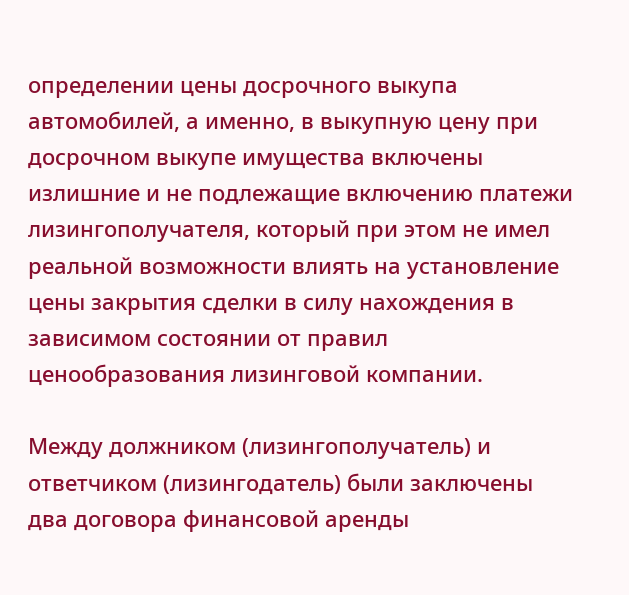определении цены досрочного выкупа автомобилей, а именно, в выкупную цену при досрочном выкупе имущества включены излишние и не подлежащие включению платежи лизингополучателя, который при этом не имел реальной возможности влиять на установление цены закрытия сделки в силу нахождения в зависимом состоянии от правил ценообразования лизинговой компании.

Между должником (лизингополучатель) и ответчиком (лизингодатель) были заключены два договора финансовой аренды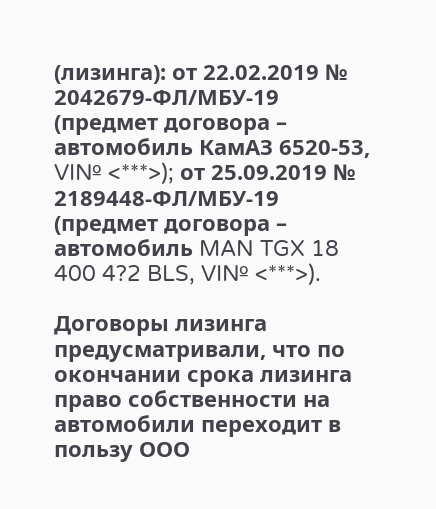(лизинга): от 22.02.2019 № 2042679-ФЛ/МБУ-19 (предмет договора – автомобиль КамАЗ 6520-53, VI№ <***>); от 25.09.2019 № 2189448-ФЛ/МБУ-19 (предмет договора – автомобиль MAN TGX 18 400 4?2 BLS, VI№ <***>).

Договоры лизинга предусматривали, что по окончании срока лизинга право собственности на автомобили переходит в пользу ООО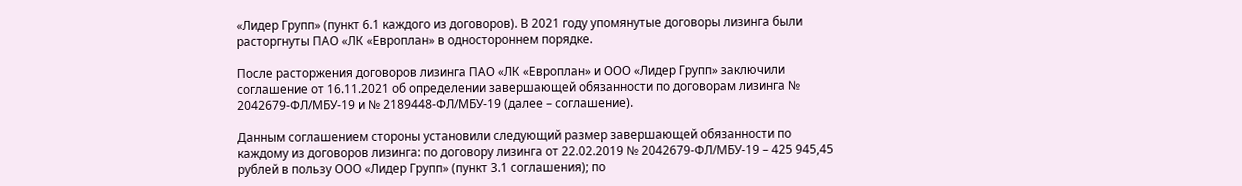«Лидер Групп» (пункт 6.1 каждого из договоров). В 2021 году упомянутые договоры лизинга были расторгнуты ПАО «ЛК «Европлан» в одностороннем порядке.

После расторжения договоров лизинга ПАО «ЛК «Европлан» и ООО «Лидер Групп» заключили соглашение от 16.11.2021 об определении завершающей обязанности по договорам лизинга № 2042679-ФЛ/МБУ-19 и № 2189448-ФЛ/МБУ-19 (далее – соглашение).

Данным соглашением стороны установили следующий размер завершающей обязанности по каждому из договоров лизинга: по договору лизинга от 22.02.2019 № 2042679-ФЛ/МБУ-19 – 425 945,45 рублей в пользу ООО «Лидер Групп» (пункт 3.1 соглашения); по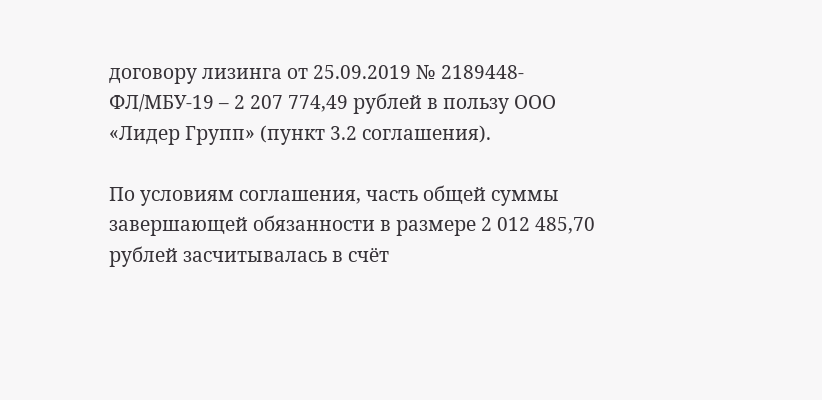договору лизинга от 25.09.2019 № 2189448-ФЛ/МБУ-19 – 2 207 774,49 рублей в пользу ООО «Лидер Групп» (пункт 3.2 соглашения).

По условиям соглашения, часть общей суммы завершающей обязанности в размере 2 012 485,70 рублей засчитывалась в счёт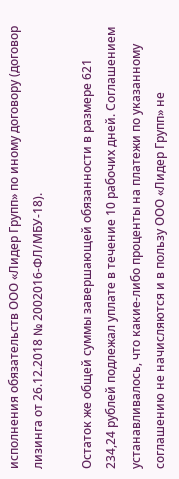исполнения обязательств ООО «Лидер Групп» по иному договору (договор лизинга от 26.12.2018 № 2002016-ФЛ/МБУ-18).

Остаток же общей суммы завершающей обязанности в размере 621 234,24 рублей подлежал уплате в течение 10 рабочих дней. Соглашением устанавливалось, что какие-либо проценты на платежи по указанному соглашению не начисляются и в пользу ООО «Лидер Групп» не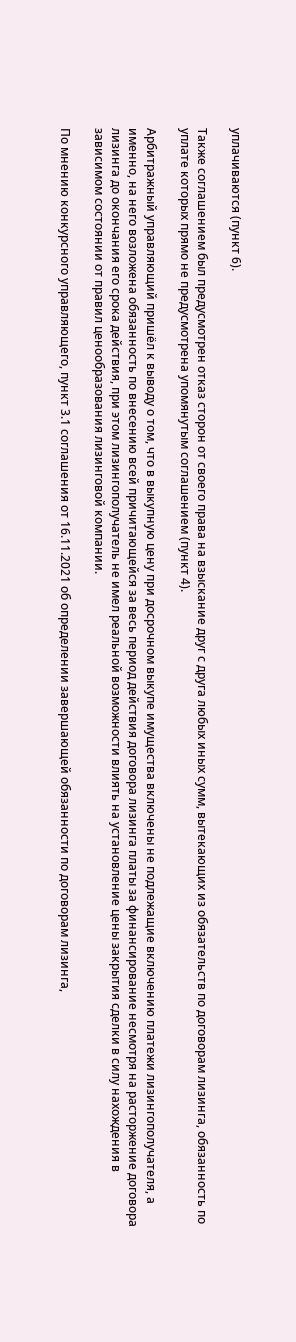уплачиваются (пункт 6).

Также соглашением был предусмотрен отказ сторон от своего права на взыскание друг с друга любых иных сумм, вытекающих из обязательств по договорам лизинга, обязанность по уплате которых прямо не предусмотрена упомянутым соглашением (пункт 4).

Арбитражный управляющий пришёл к выводу о том, что в выкупную цену при досрочном выкупе имущества включены не подлежащие включению платежи лизингополучателя, а именно, на него возложена обязанность по внесению всей причитающейся за весь период действия договора лизинга платы за финансирование несмотря на расторжение договора лизинга до окончания его срока действия, при этом лизингополучатель не имел реальной возможности влиять на установление цены закрытия сделки в силу нахождения в зависимом состоянии от правил ценообразования лизинговой компании.

По мнению конкурсного управляющего, пункт 3.1 соглашения от 16.11.2021 об определении завершающей обязанности по договорам лизинга,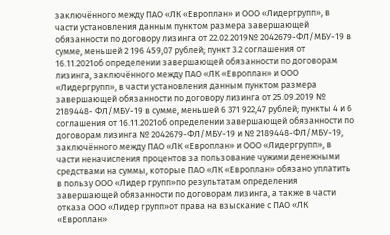заключённого между ПАО «ЛК «Европлан» и ООО «Лидергрупп», в части установления данным пунктом размера завершающей обязанности по договору лизинга от 22.02.2019№ 2042679-ФЛ/МБУ-19 в сумме, меньшей 2 196 459,07 рублей; пункт 3.2 соглашения от 16.11.2021об определении завершающей обязанности по договорам лизинга, заключённого между ПАО «ЛК «Европлан» и ООО «Лидергрупп», в части установления данным пунктом размера завершающей обязанности по договору лизинга от 25.09.2019 № 2189448- ФЛ/МБУ-19 в сумме, меньшей 6 371 922,47 рублей; пункты 4 и 6 соглашения от 16.11.2021об определении завершающей обязанности по договорам лизинга № 2042679-ФЛ/МБУ-19 и № 2189448-ФЛ/МБУ-19, заключённого между ПАО «ЛК «Европлан» и ООО «Лидергрупп», в части неначисления процентов за пользование чужими денежными средствами на суммы, которые ПАО «ЛК «Европлан» обязано уплатить в пользу ООО «Лидер групп»по результатам определения завершающей обязанности по договорам лизинга, а также в части отказа ООО «Лидер групп»от права на взыскание с ПАО «ЛК «Европлан»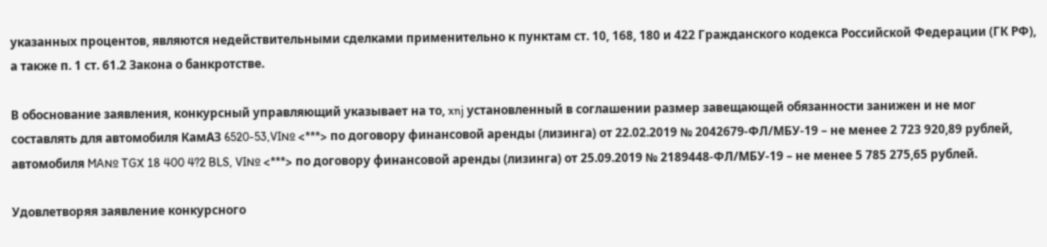указанных процентов, являются недействительными сделками применительно к пунктам ст. 10, 168, 180 и 422 Гражданского кодекса Российской Федерации (ГК РФ), а также п. 1 ст. 61.2 Закона о банкротстве.

В обоснование заявления, конкурсный управляющий указывает на то, xnj установленный в соглашении размер завещающей обязанности занижен и не мог составлять для автомобиля КамАЗ 6520-53,VI№ <***> по договору финансовой аренды (лизинга) от 22.02.2019 № 2042679-ФЛ/МБУ-19 – не менее 2 723 920,89 рублей, автомобиля MA№ TGX 18 400 4?2 BLS, VI№ <***> по договору финансовой аренды (лизинга) от 25.09.2019 № 2189448-ФЛ/МБУ-19 – не менее 5 785 275,65 рублей.

Удовлетворяя заявление конкурсного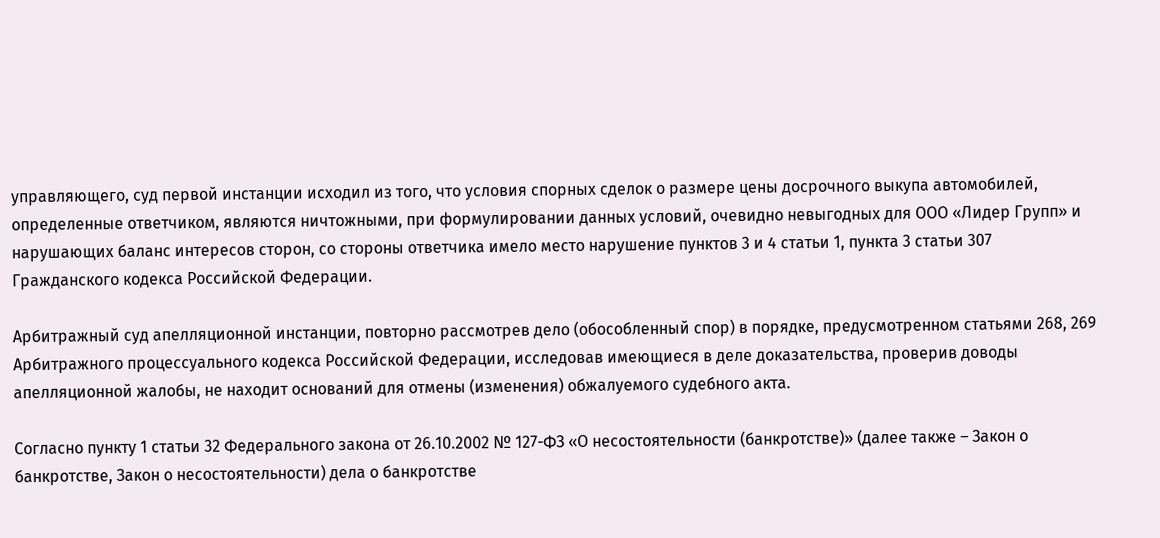управляющего, суд первой инстанции исходил из того, что условия спорных сделок о размере цены досрочного выкупа автомобилей, определенные ответчиком, являются ничтожными, при формулировании данных условий, очевидно невыгодных для ООО «Лидер Групп» и нарушающих баланс интересов сторон, со стороны ответчика имело место нарушение пунктов 3 и 4 статьи 1, пункта 3 статьи 307 Гражданского кодекса Российской Федерации.

Арбитражный суд апелляционной инстанции, повторно рассмотрев дело (обособленный спор) в порядке, предусмотренном статьями 268, 269 Арбитражного процессуального кодекса Российской Федерации, исследовав имеющиеся в деле доказательства, проверив доводы апелляционной жалобы, не находит оснований для отмены (изменения) обжалуемого судебного акта.

Согласно пункту 1 статьи 32 Федерального закона от 26.10.2002 № 127-ФЗ «О несостоятельности (банкротстве)» (далее также – Закон о банкротстве, Закон о несостоятельности) дела о банкротстве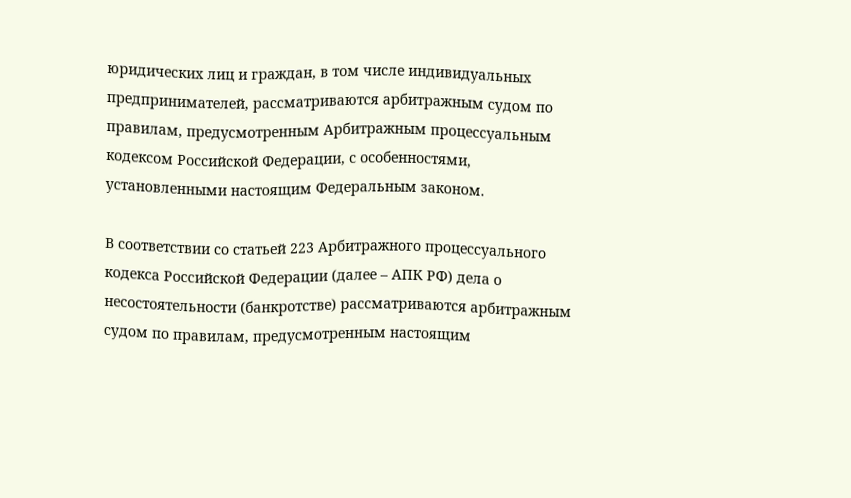юридических лиц и граждан, в том числе индивидуальных предпринимателей, рассматриваются арбитражным судом по правилам, предусмотренным Арбитражным процессуальным кодексом Российской Федерации, с особенностями, установленными настоящим Федеральным законом.

В соответствии со статьей 223 Арбитражного процессуального кодекса Российской Федерации (далее – АПК РФ) дела о несостоятельности (банкротстве) рассматриваются арбитражным судом по правилам, предусмотренным настоящим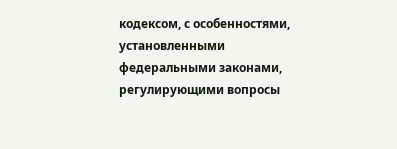кодексом, с особенностями, установленными федеральными законами, регулирующими вопросы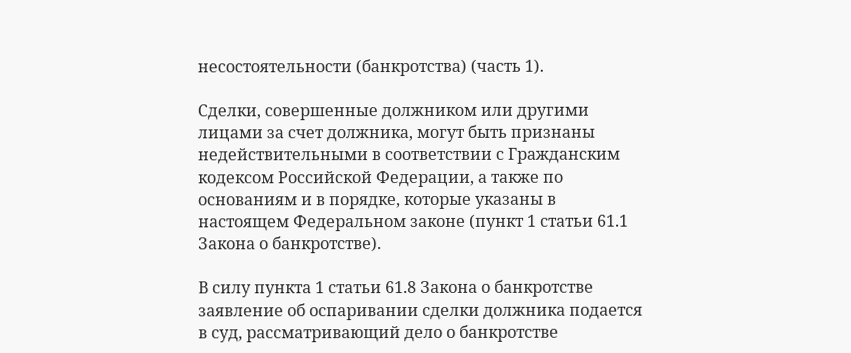несостоятельности (банкротства) (часть 1).

Сделки, совершенные должником или другими лицами за счет должника, могут быть признаны недействительными в соответствии с Гражданским кодексом Российской Федерации, а также по основаниям и в порядке, которые указаны в настоящем Федеральном законе (пункт 1 статьи 61.1 Закона о банкротстве).

В силу пункта 1 статьи 61.8 Закона о банкротстве заявление об оспаривании сделки должника подается в суд, рассматривающий дело о банкротстве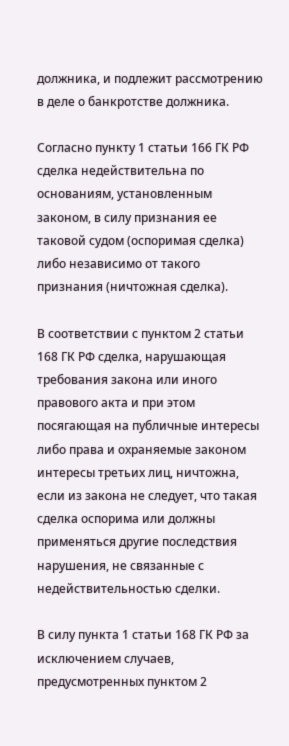должника, и подлежит рассмотрению в деле о банкротстве должника.

Согласно пункту 1 статьи 166 ГК РФ сделка недействительна по основаниям, установленным законом, в силу признания ее таковой судом (оспоримая сделка) либо независимо от такого признания (ничтожная сделка).

В соответствии с пунктом 2 статьи 168 ГК РФ сделка, нарушающая требования закона или иного правового акта и при этом посягающая на публичные интересы либо права и охраняемые законом интересы третьих лиц, ничтожна, если из закона не следует, что такая сделка оспорима или должны применяться другие последствия нарушения, не связанные с недействительностью сделки.

В силу пункта 1 статьи 168 ГК РФ за исключением случаев, предусмотренных пунктом 2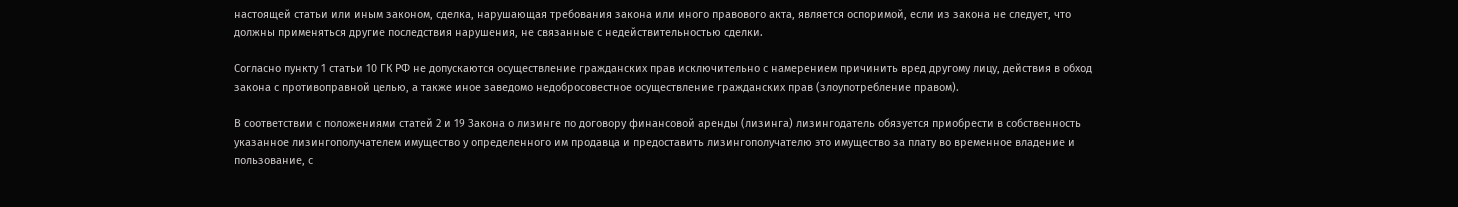настоящей статьи или иным законом, сделка, нарушающая требования закона или иного правового акта, является оспоримой, если из закона не следует, что должны применяться другие последствия нарушения, не связанные с недействительностью сделки.

Согласно пункту 1 статьи 10 ГК РФ не допускаются осуществление гражданских прав исключительно с намерением причинить вред другому лицу, действия в обход закона с противоправной целью, а также иное заведомо недобросовестное осуществление гражданских прав (злоупотребление правом).

В соответствии с положениями статей 2 и 19 Закона о лизинге по договору финансовой аренды (лизинга) лизингодатель обязуется приобрести в собственность указанное лизингополучателем имущество у определенного им продавца и предоставить лизингополучателю это имущество за плату во временное владение и пользование, с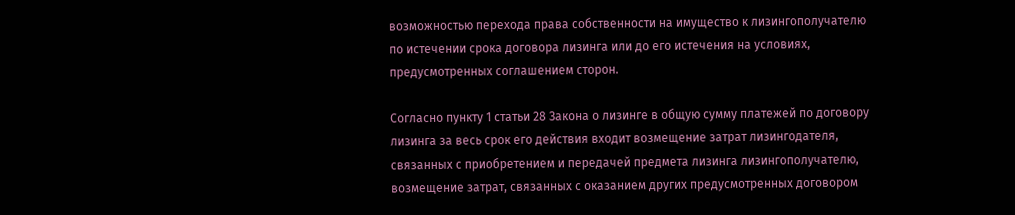возможностью перехода права собственности на имущество к лизингополучателю по истечении срока договора лизинга или до его истечения на условиях, предусмотренных соглашением сторон.

Согласно пункту 1 статьи 28 Закона о лизинге в общую сумму платежей по договору лизинга за весь срок его действия входит возмещение затрат лизингодателя, связанных с приобретением и передачей предмета лизинга лизингополучателю, возмещение затрат, связанных с оказанием других предусмотренных договором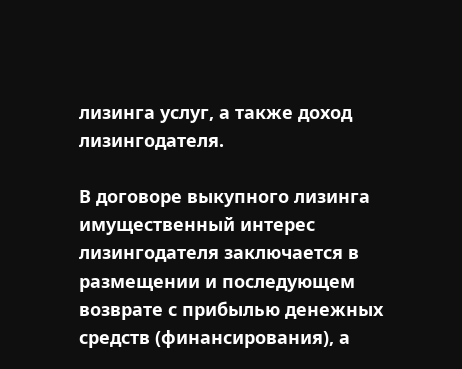лизинга услуг, а также доход лизингодателя.

В договоре выкупного лизинга имущественный интерес лизингодателя заключается в размещении и последующем возврате с прибылью денежных средств (финансирования), а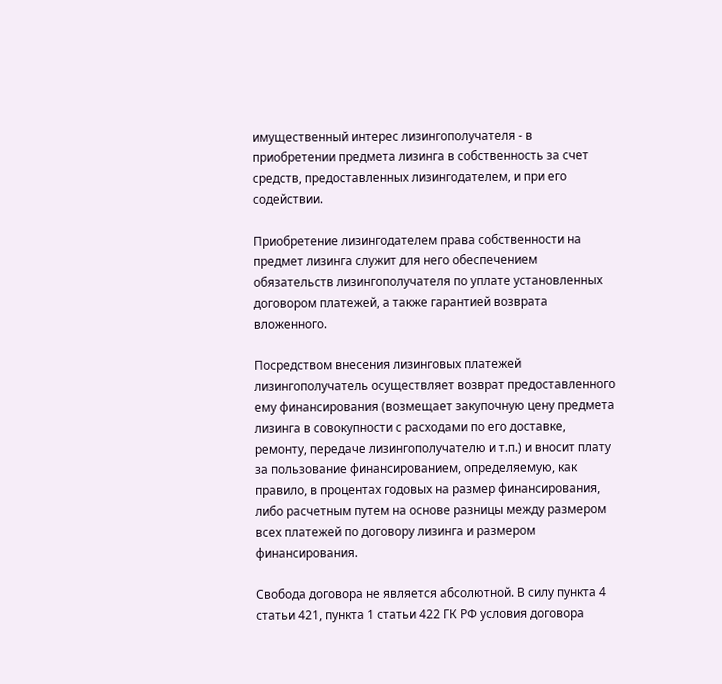имущественный интерес лизингополучателя - в приобретении предмета лизинга в собственность за счет средств, предоставленных лизингодателем, и при его содействии.

Приобретение лизингодателем права собственности на предмет лизинга служит для него обеспечением обязательств лизингополучателя по уплате установленных договором платежей, а также гарантией возврата вложенного.

Посредством внесения лизинговых платежей лизингополучатель осуществляет возврат предоставленного ему финансирования (возмещает закупочную цену предмета лизинга в совокупности с расходами по его доставке, ремонту, передаче лизингополучателю и т.п.) и вносит плату за пользование финансированием, определяемую, как правило, в процентах годовых на размер финансирования, либо расчетным путем на основе разницы между размером всех платежей по договору лизинга и размером финансирования.

Свобода договора не является абсолютной. В силу пункта 4 статьи 421, пункта 1 статьи 422 ГК РФ условия договора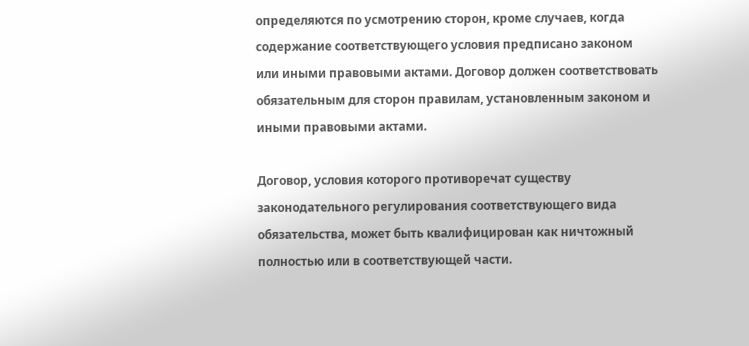определяются по усмотрению сторон, кроме случаев, когда содержание соответствующего условия предписано законом или иными правовыми актами. Договор должен соответствовать обязательным для сторон правилам, установленным законом и иными правовыми актами.

Договор, условия которого противоречат существу законодательного регулирования соответствующего вида обязательства, может быть квалифицирован как ничтожный полностью или в соответствующей части.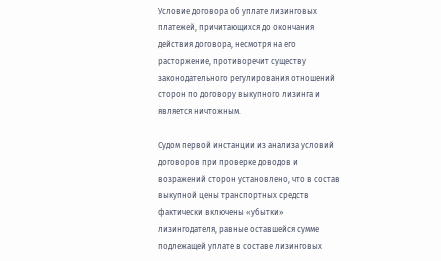Условие договора об уплате лизинговых платежей, причитающихся до окончания действия договора, несмотря на его расторжение, противоречит существу законодательного регулирования отношений сторон по договору выкупного лизинга и является ничтожным.

Судом первой инстанции из анализа условий договоров при проверке доводов и возражений сторон установлено, что в состав выкупной цены транспортных средств фактически включены «убытки» лизингодателя, равные оставшейся сумме подлежащей уплате в составе лизинговых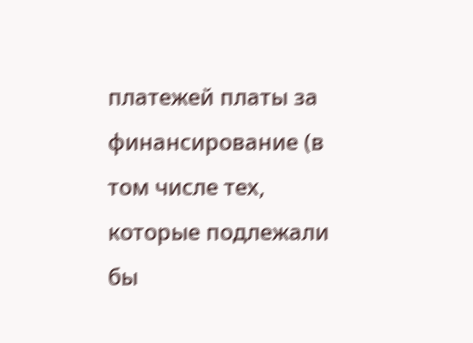платежей платы за финансирование (в том числе тех, которые подлежали бы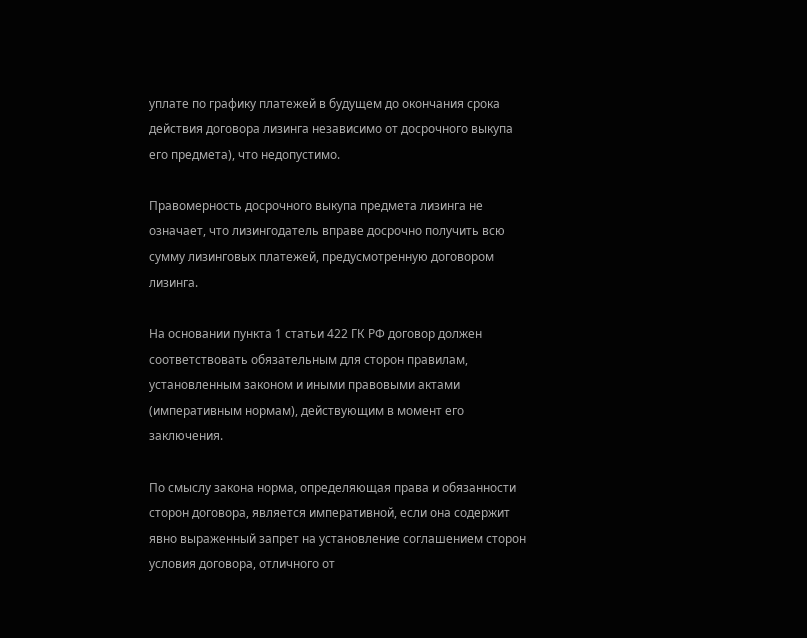уплате по графику платежей в будущем до окончания срока действия договора лизинга независимо от досрочного выкупа его предмета), что недопустимо.

Правомерность досрочного выкупа предмета лизинга не означает, что лизингодатель вправе досрочно получить всю сумму лизинговых платежей, предусмотренную договором лизинга.

На основании пункта 1 статьи 422 ГК РФ договор должен соответствовать обязательным для сторон правилам, установленным законом и иными правовыми актами (императивным нормам), действующим в момент его заключения.

По смыслу закона норма, определяющая права и обязанности сторон договора, является императивной, если она содержит явно выраженный запрет на установление соглашением сторон условия договора, отличного от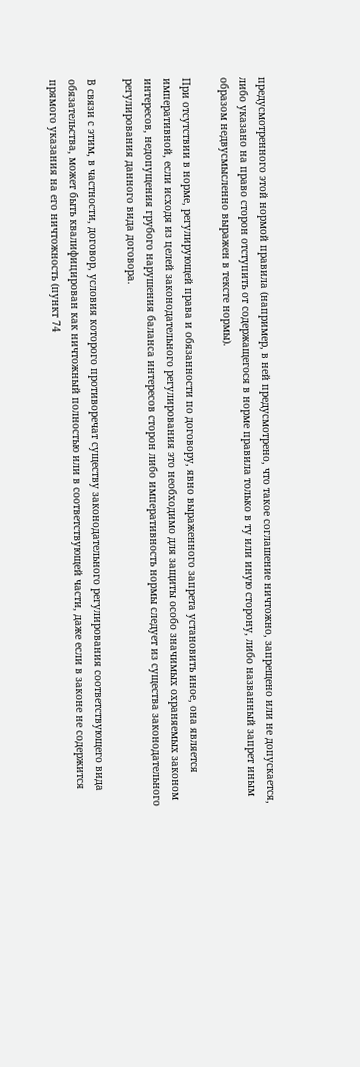предусмотренного этой нормой правила (например, в ней предусмотрено, что такое соглашение ничтожно, запрещено или не допускается, либо указано на право сторон отступить от содержащегося в норме правила только в ту или иную сторону, либо названный запрет иным образом недвусмысленно выражен в тексте нормы).

При отсутствии в норме, регулирующей права и обязанности по договору, явно выраженного запрета установить иное, она является императивной, если исходя из целей законодательного регулирования это необходимо для защиты особо значимых охраняемых законом интересов, недопущения грубого нарушения баланса интересов сторон либо императивность нормы следует из существа законодательного регулирования данного вида договора.

В связи с этим, в частности, договор, условия которого противоречат существу законодательного регулирования соответствующего вида обязательства, может быть квалифицирован как ничтожный полностью или в соответствующей части, даже если в законе не содержится прямого указания на его ничтожность (пункт 74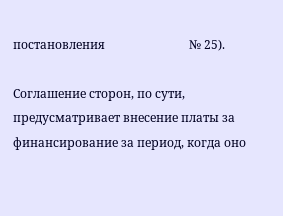постановления                            № 25).

Соглашение сторон, по сути, предусматривает внесение платы за финансирование за период, когда оно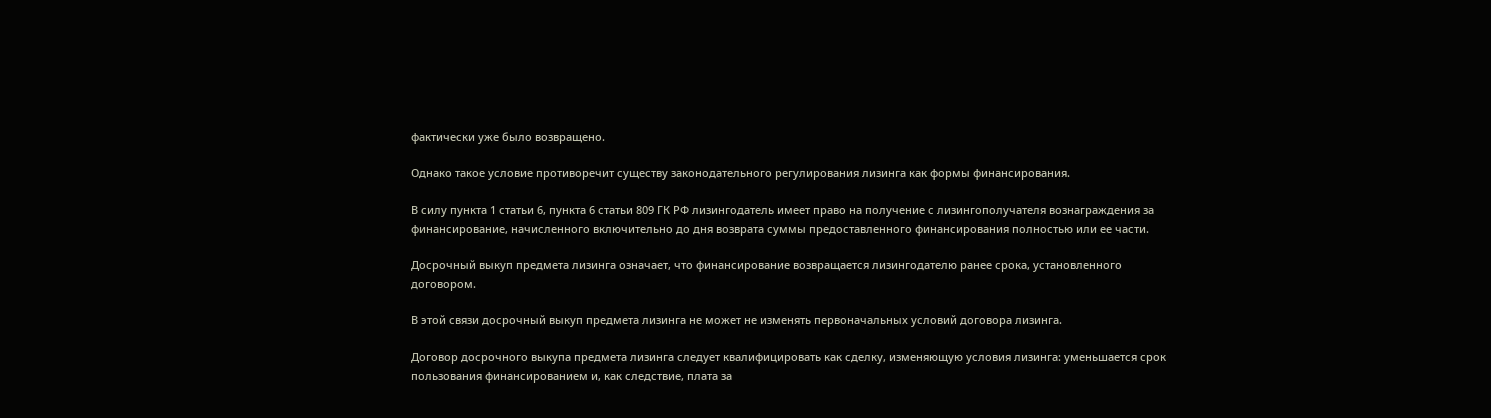фактически уже было возвращено.

Однако такое условие противоречит существу законодательного регулирования лизинга как формы финансирования.

В силу пункта 1 статьи 6, пункта 6 статьи 809 ГК РФ лизингодатель имеет право на получение с лизингополучателя вознаграждения за финансирование, начисленного включительно до дня возврата суммы предоставленного финансирования полностью или ее части.

Досрочный выкуп предмета лизинга означает, что финансирование возвращается лизингодателю ранее срока, установленного договором.

В этой связи досрочный выкуп предмета лизинга не может не изменять первоначальных условий договора лизинга.

Договор досрочного выкупа предмета лизинга следует квалифицировать как сделку, изменяющую условия лизинга: уменьшается срок пользования финансированием и, как следствие, плата за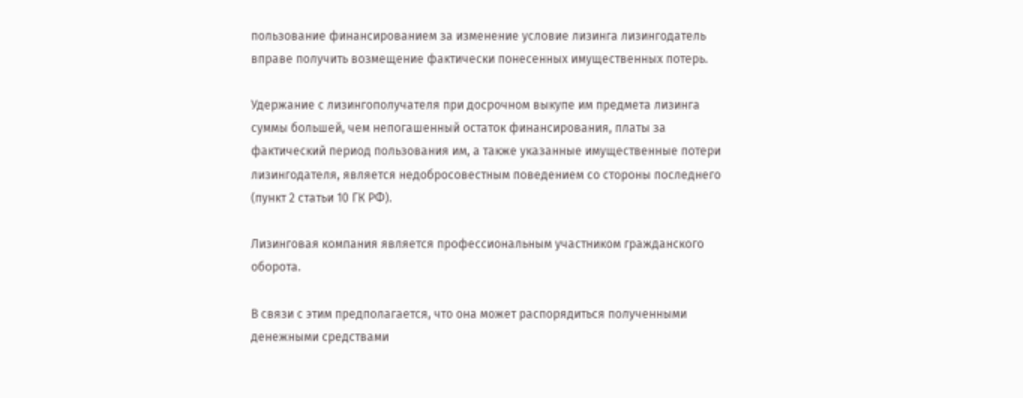пользование финансированием за изменение условие лизинга лизингодатель вправе получить возмещение фактически понесенных имущественных потерь.

Удержание с лизингополучателя при досрочном выкупе им предмета лизинга суммы большей, чем непогашенный остаток финансирования, платы за фактический период пользования им, а также указанные имущественные потери лизингодателя, является недобросовестным поведением со стороны последнего (пункт 2 статьи 10 ГК РФ).

Лизинговая компания является профессиональным участником гражданского оборота.

В связи с этим предполагается, что она может распорядиться полученными денежными средствами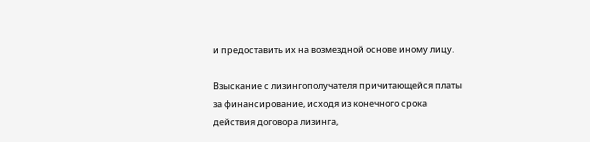и предоставить их на возмездной основе иному лицу.

Взыскание с лизингополучателя причитающейся платы за финансирование, исходя из конечного срока действия договора лизинга,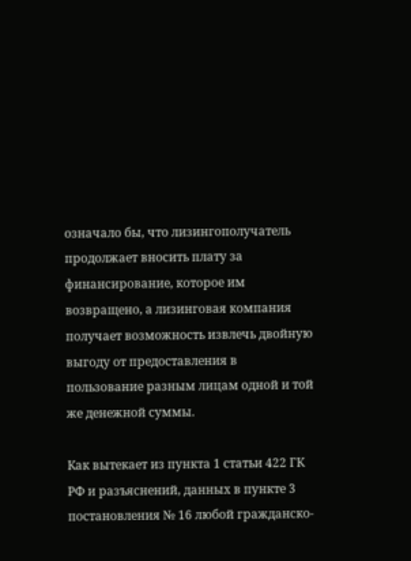означало бы, что лизингополучатель продолжает вносить плату за финансирование, которое им возвращено, а лизинговая компания получает возможность извлечь двойную выгоду от предоставления в пользование разным лицам одной и той же денежной суммы.

Как вытекает из пункта 1 статьи 422 ГК РФ и разъяснений, данных в пункте 3 постановления № 16 любой гражданско-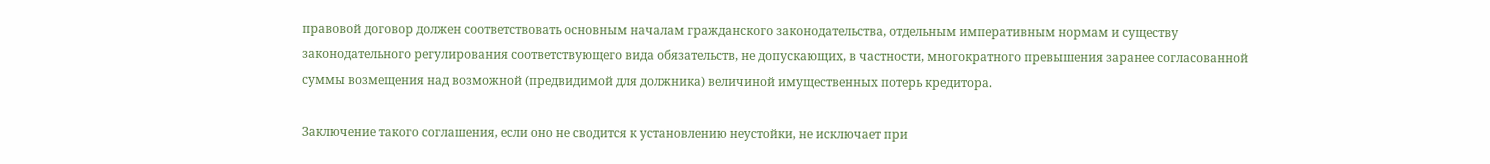правовой договор должен соответствовать основным началам гражданского законодательства, отдельным императивным нормам и существу законодательного регулирования соответствующего вида обязательств, не допускающих, в частности, многократного превышения заранее согласованной суммы возмещения над возможной (предвидимой для должника) величиной имущественных потерь кредитора.

Заключение такого соглашения, если оно не сводится к установлению неустойки, не исключает при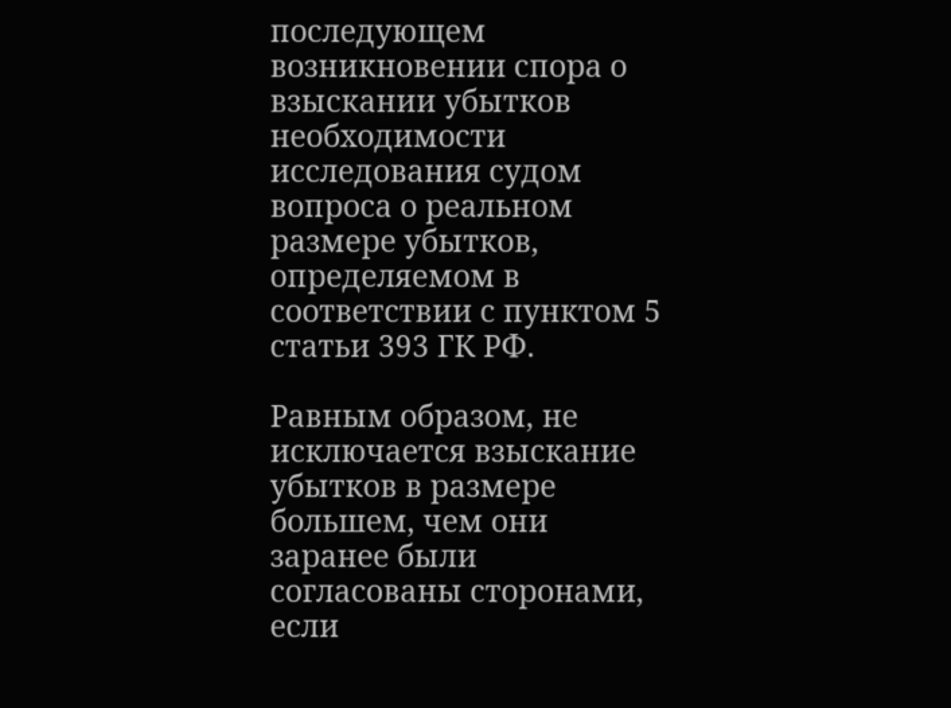последующем возникновении спора о взыскании убытков необходимости исследования судом вопроса о реальном размере убытков, определяемом в соответствии с пунктом 5 статьи 393 ГК РФ.

Равным образом, не исключается взыскание убытков в размере большем, чем они заранее были согласованы сторонами, если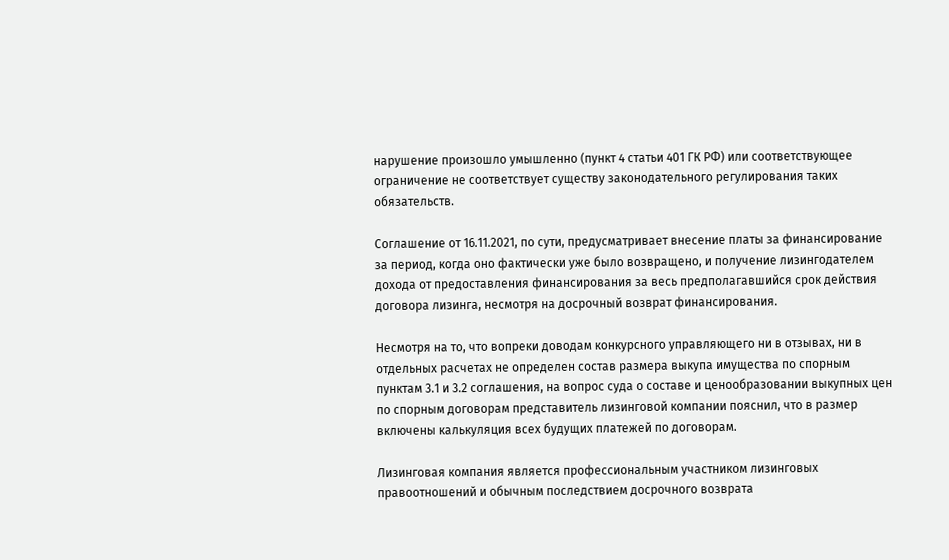нарушение произошло умышленно (пункт 4 статьи 401 ГК РФ) или соответствующее ограничение не соответствует существу законодательного регулирования таких обязательств.

Соглашение от 16.11.2021, по сути, предусматривает внесение платы за финансирование за период, когда оно фактически уже было возвращено, и получение лизингодателем дохода от предоставления финансирования за весь предполагавшийся срок действия договора лизинга, несмотря на досрочный возврат финансирования.

Несмотря на то, что вопреки доводам конкурсного управляющего ни в отзывах, ни в отдельных расчетах не определен состав размера выкупа имущества по спорным пунктам 3.1 и 3.2 соглашения, на вопрос суда о составе и ценообразовании выкупных цен по спорным договорам представитель лизинговой компании пояснил, что в размер включены калькуляция всех будущих платежей по договорам.

Лизинговая компания является профессиональным участником лизинговых правоотношений и обычным последствием досрочного возврата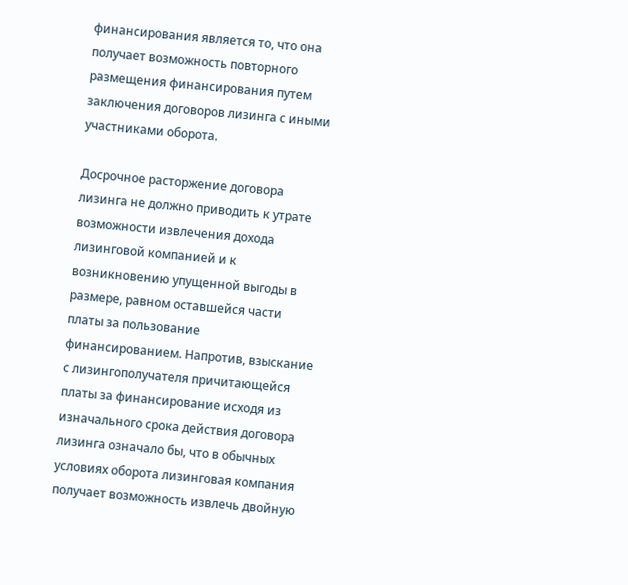финансирования является то, что она получает возможность повторного размещения финансирования путем заключения договоров лизинга с иными участниками оборота.

Досрочное расторжение договора лизинга не должно приводить к утрате возможности извлечения дохода лизинговой компанией и к возникновению упущенной выгоды в размере, равном оставшейся части платы за пользование финансированием. Напротив, взыскание с лизингополучателя причитающейся платы за финансирование исходя из изначального срока действия договора лизинга означало бы, что в обычных условиях оборота лизинговая компания получает возможность извлечь двойную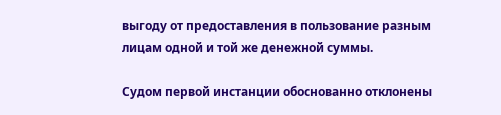выгоду от предоставления в пользование разным лицам одной и той же денежной суммы.

Судом первой инстанции обоснованно отклонены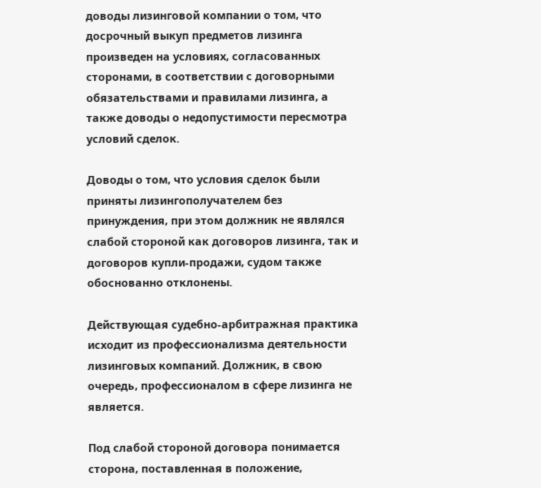доводы лизинговой компании о том, что досрочный выкуп предметов лизинга произведен на условиях, согласованных сторонами, в соответствии с договорными обязательствами и правилами лизинга, а также доводы о недопустимости пересмотра условий сделок.

Доводы о том, что условия сделок были приняты лизингополучателем без принуждения, при этом должник не являлся слабой стороной как договоров лизинга, так и договоров купли-продажи, судом также обоснованно отклонены.

Действующая судебно-арбитражная практика исходит из профессионализма деятельности лизинговых компаний. Должник, в свою очередь, профессионалом в сфере лизинга не является.

Под слабой стороной договора понимается сторона, поставленная в положение,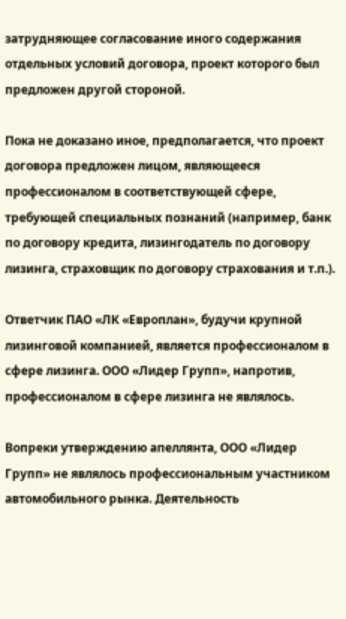затрудняющее согласование иного содержания отдельных условий договора, проект которого был предложен другой стороной.

Пока не доказано иное, предполагается, что проект договора предложен лицом, являющееся профессионалом в соответствующей сфере, требующей специальных познаний (например, банк по договору кредита, лизингодатель по договору лизинга, страховщик по договору страхования и т.п.).

Ответчик ПАО «ЛК «Европлан», будучи крупной лизинговой компанией, является профессионалом в сфере лизинга. ООО «Лидер Групп», напротив, профессионалом в сфере лизинга не являлось.

Вопреки утверждению апеллянта, ООО «Лидер Групп» не являлось профессиональным участником автомобильного рынка. Деятельность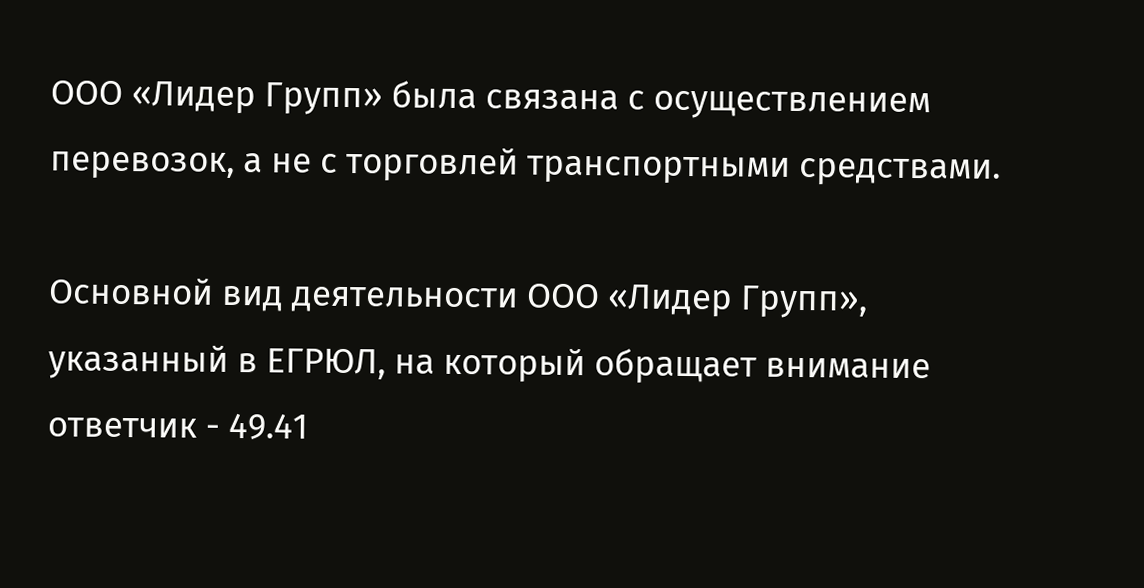ООО «Лидер Групп» была связана с осуществлением перевозок, а не с торговлей транспортными средствами.

Основной вид деятельности ООО «Лидер Групп», указанный в ЕГРЮЛ, на который обращает внимание ответчик - 49.41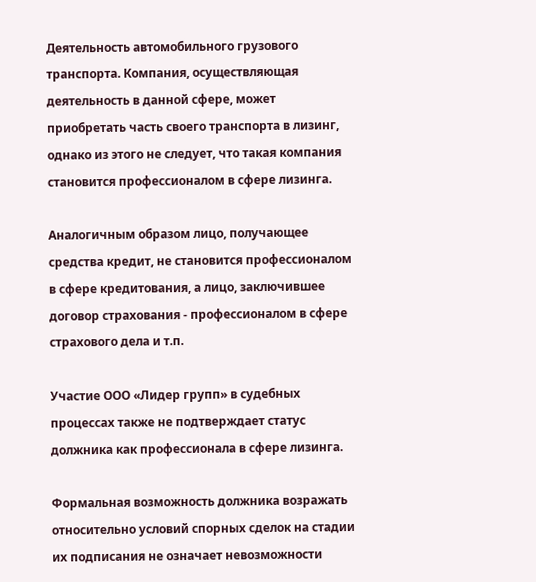Деятельность автомобильного грузового транспорта. Компания, осуществляющая деятельность в данной сфере, может приобретать часть своего транспорта в лизинг, однако из этого не следует, что такая компания становится профессионалом в сфере лизинга.

Аналогичным образом лицо, получающее средства кредит, не становится профессионалом в сфере кредитования, а лицо, заключившее договор страхования - профессионалом в сфере страхового дела и т.п.

Участие ООО «Лидер групп» в судебных процессах также не подтверждает статус должника как профессионала в сфере лизинга.

Формальная возможность должника возражать относительно условий спорных сделок на стадии их подписания не означает невозможности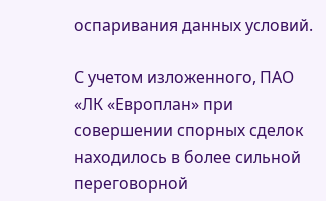оспаривания данных условий.

С учетом изложенного, ПАО «ЛК «Европлан» при совершении спорных сделок находилось в более сильной переговорной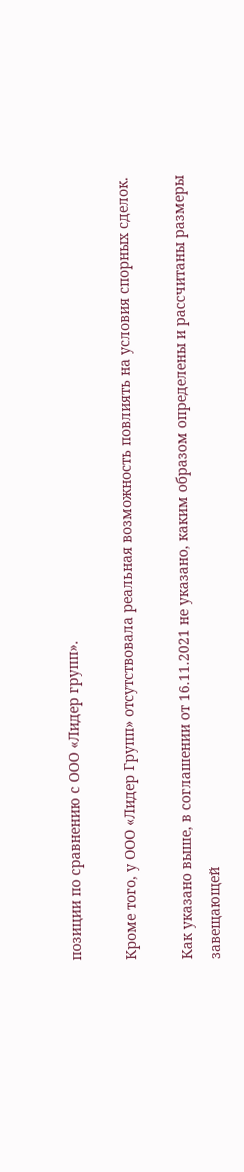позиции по сравнению с ООО «Лидер групп».

Кроме того, у ООО «Лидер Групп» отсутствовала реальная возможность повлиять на условия спорных сделок.

Как указано выше, в соглашении от 16.11.2021 не указано, каким образом определены и рассчитаны размеры завещающей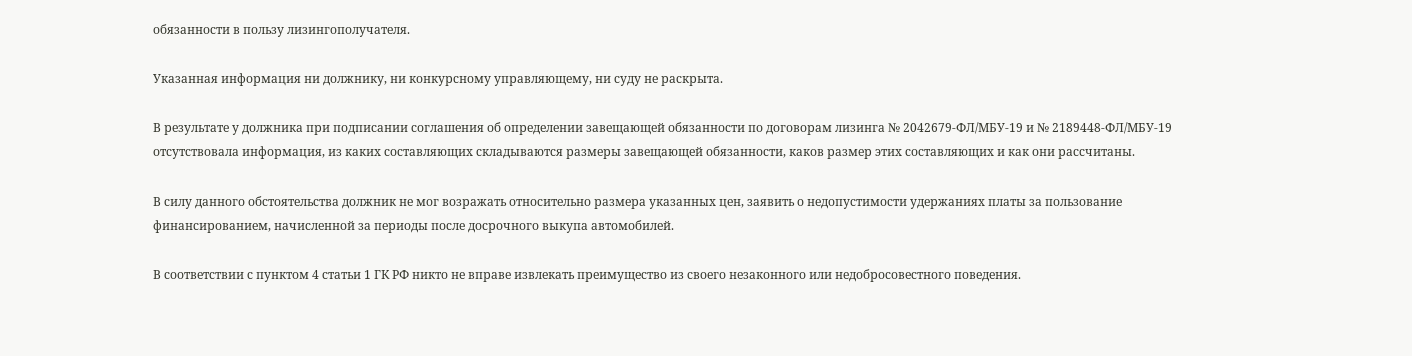обязанности в пользу лизингополучателя.

Указанная информация ни должнику, ни конкурсному управляющему, ни суду не раскрыта.

В результате у должника при подписании соглашения об определении завещающей обязанности по договорам лизинга № 2042679-ФЛ/МБУ-19 и № 2189448-ФЛ/МБУ-19 отсутствовала информация, из каких составляющих складываются размеры завещающей обязанности, каков размер этих составляющих и как они рассчитаны.

В силу данного обстоятельства должник не мог возражать относительно размера указанных цен, заявить о недопустимости удержаниях платы за пользование финансированием, начисленной за периоды после досрочного выкупа автомобилей.

В соответствии с пунктом 4 статьи 1 ГК РФ никто не вправе извлекать преимущество из своего незаконного или недобросовестного поведения.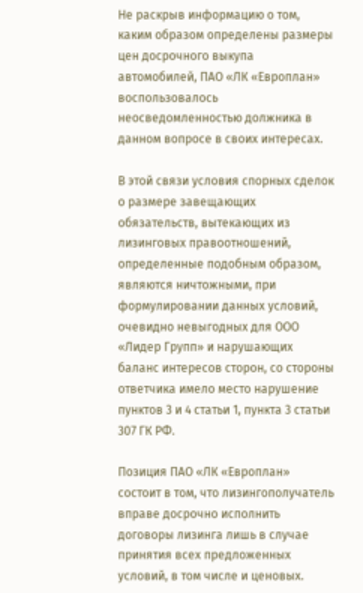Не раскрыв информацию о том, каким образом определены размеры цен досрочного выкупа автомобилей, ПАО «ЛК «Европлан» воспользовалось неосведомленностью должника в данном вопросе в своих интересах.

В этой связи условия спорных сделок о размере завещающих обязательств, вытекающих из лизинговых правоотношений, определенные подобным образом, являются ничтожными, при формулировании данных условий, очевидно невыгодных для ООО «Лидер Групп» и нарушающих баланс интересов сторон, со стороны ответчика имело место нарушение пунктов 3 и 4 статьи 1, пункта 3 статьи 307 ГК РФ.

Позиция ПАО «ЛК «Европлан» состоит в том, что лизингополучатель вправе досрочно исполнить договоры лизинга лишь в случае принятия всех предложенных условий, в том числе и ценовых.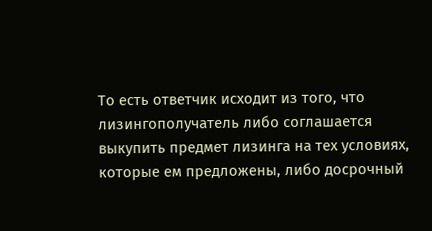То есть ответчик исходит из того, что лизингополучатель либо соглашается выкупить предмет лизинга на тех условиях, которые ем предложены, либо досрочный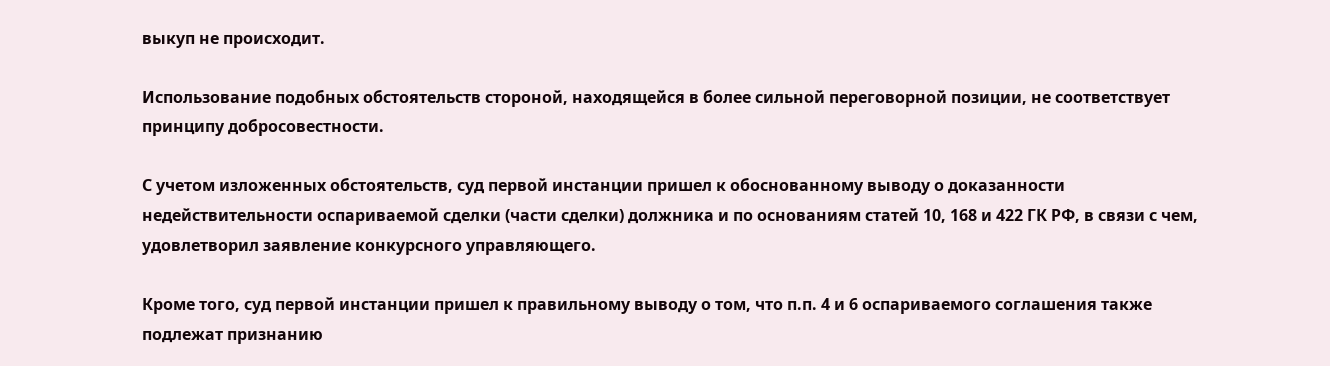выкуп не происходит.

Использование подобных обстоятельств стороной, находящейся в более сильной переговорной позиции, не соответствует принципу добросовестности.

С учетом изложенных обстоятельств, суд первой инстанции пришел к обоснованному выводу о доказанности недействительности оспариваемой сделки (части сделки) должника и по основаниям статей 10, 168 и 422 ГК РФ, в связи с чем, удовлетворил заявление конкурсного управляющего.

Кроме того, суд первой инстанции пришел к правильному выводу о том, что п.п. 4 и 6 оспариваемого соглашения также подлежат признанию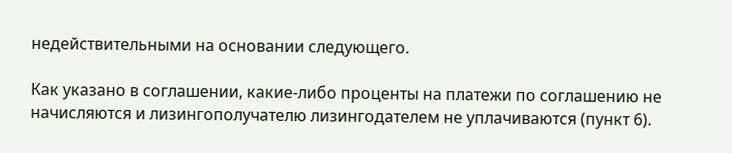недействительными на основании следующего.

Как указано в соглашении, какие-либо проценты на платежи по соглашению не начисляются и лизингополучателю лизингодателем не уплачиваются (пункт 6).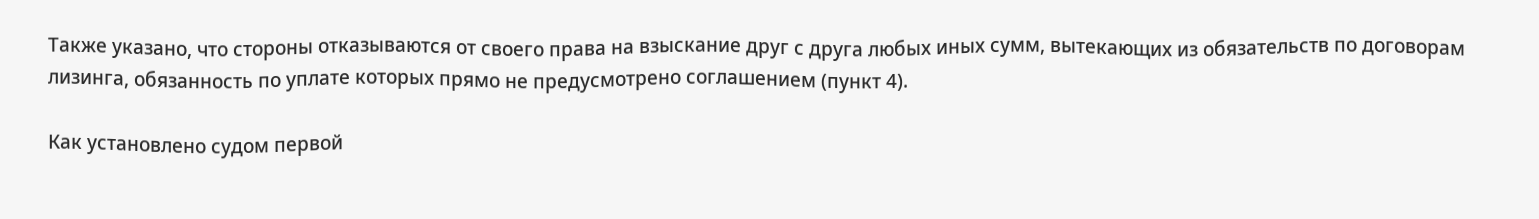Также указано, что стороны отказываются от своего права на взыскание друг с друга любых иных сумм, вытекающих из обязательств по договорам лизинга, обязанность по уплате которых прямо не предусмотрено соглашением (пункт 4).

Как установлено судом первой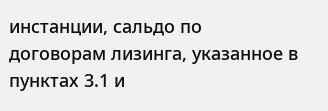инстанции, сальдо по договорам лизинга, указанное в пунктах 3.1 и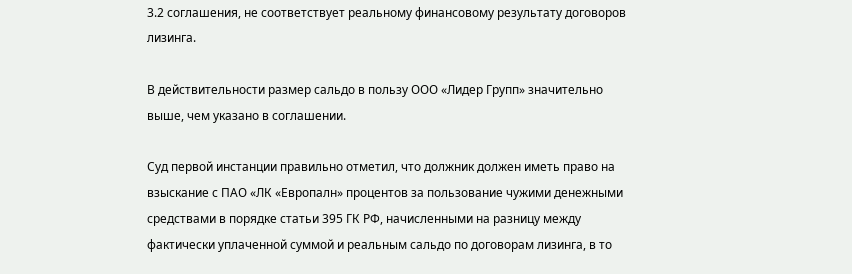3.2 соглашения, не соответствует реальному финансовому результату договоров лизинга.

В действительности размер сальдо в пользу ООО «Лидер Групп» значительно выше, чем указано в соглашении.

Суд первой инстанции правильно отметил, что должник должен иметь право на взыскание с ПАО «ЛК «Европалн» процентов за пользование чужими денежными средствами в порядке статьи 395 ГК РФ, начисленными на разницу между фактически уплаченной суммой и реальным сальдо по договорам лизинга, в то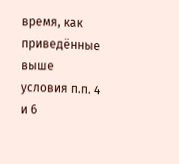время, как приведённые выше условия п.п. 4 и 6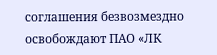соглашения безвозмездно освобождают ПАО «ЛК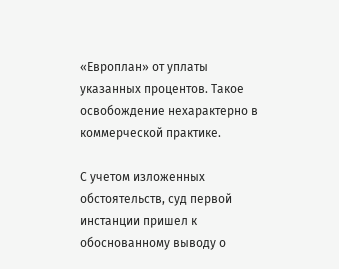«Европлан» от уплаты указанных процентов. Такое освобождение нехарактерно в коммерческой практике.

С учетом изложенных обстоятельств, суд первой инстанции пришел к обоснованному выводу о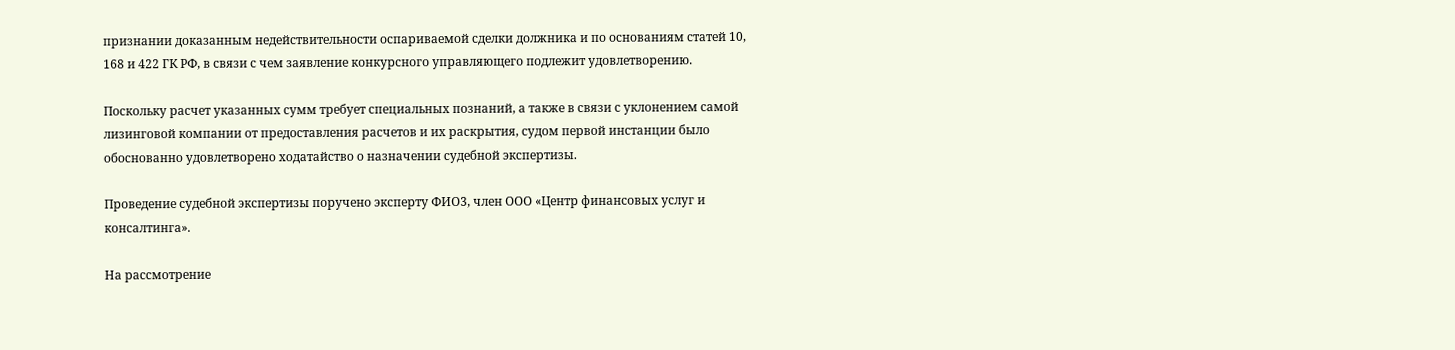признании доказанным недействительности оспариваемой сделки должника и по основаниям статей 10, 168 и 422 ГК РФ, в связи с чем заявление конкурсного управляющего подлежит удовлетворению.

Поскольку расчет указанных сумм требует специальных познаний, а также в связи с уклонением самой лизинговой компании от предоставления расчетов и их раскрытия, судом первой инстанции было обоснованно удовлетворено ходатайство о назначении судебной экспертизы.

Проведение судебной экспертизы поручено эксперту ФИО3, член ООО «Центр финансовых услуг и консалтинга».

На рассмотрение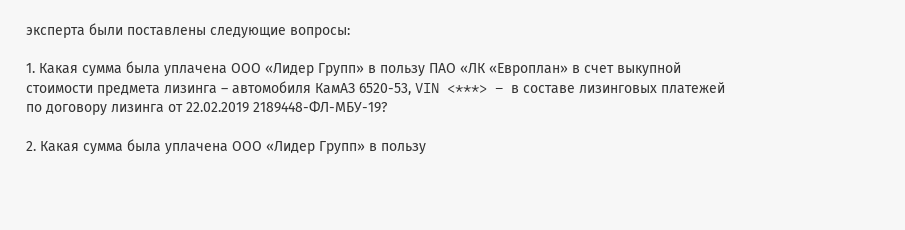эксперта были поставлены следующие вопросы:

1. Какая сумма была уплачена ООО «Лидер Групп» в пользу ПАО «ЛК «Европлан» в счет выкупной стоимости предмета лизинга – автомобиля КамАЗ 6520-53, VIN <***> – в составе лизинговых платежей по договору лизинга от 22.02.2019 2189448-ФЛ-МБУ-19?

2. Какая сумма была уплачена ООО «Лидер Групп» в пользу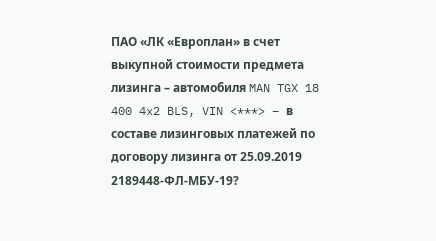ПАО «ЛК «Европлан» в счет выкупной стоимости предмета лизинга – автомобиля MAN TGX 18 400 4x2 BLS, VIN <***> – в составе лизинговых платежей по договору лизинга от 25.09.2019 2189448-ФЛ-МБУ-19?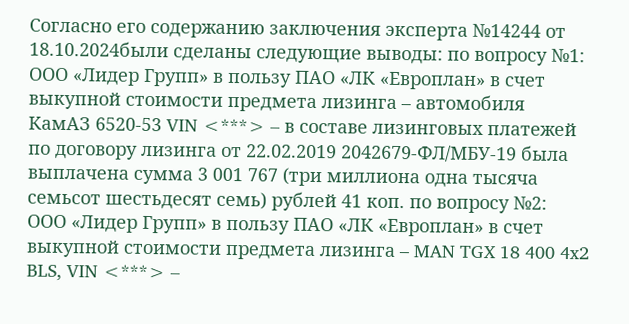Согласно его содержанию заключения эксперта №14244 от 18.10.2024были сделаны следующие выводы: по вопросу №1: ООО «Лидер Групп» в пользу ПАО «ЛК «Европлан» в счет выкупной стоимости предмета лизинга – автомобиля КамАЗ 6520-53 VIN <***> – в составе лизинговых платежей по договору лизинга от 22.02.2019 2042679-ФЛ/МБУ-19 была выплачена сумма 3 001 767 (три миллиона одна тысяча семьсот шестьдесят семь) рублей 41 коп. по вопросу №2: ООО «Лидер Групп» в пользу ПАО «ЛК «Европлан» в счет выкупной стоимости предмета лизинга – MAN TGX 18 400 4x2 BLS, VIN <***> –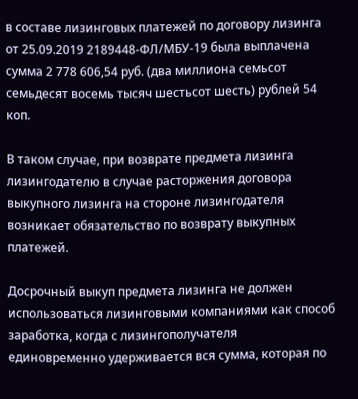в составе лизинговых платежей по договору лизинга от 25.09.2019 2189448-ФЛ/МБУ-19 была выплачена сумма 2 778 606,54 руб. (два миллиона семьсот семьдесят восемь тысяч шестьсот шесть) рублей 54 коп.

В таком случае, при возврате предмета лизинга лизингодателю в случае расторжения договора выкупного лизинга на стороне лизингодателя возникает обязательство по возврату выкупных платежей.

Досрочный выкуп предмета лизинга не должен использоваться лизинговыми компаниями как способ заработка, когда с лизингополучателя единовременно удерживается вся сумма, которая по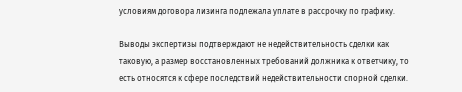условиям договора лизинга подлежала уплате в рассрочку по графику.

Выводы экспертизы подтверждают не недействительность сделки как таковую, а размер восстановленных требований должника к ответчику, то есть относятся к сфере последствий недействительности спорной сделки.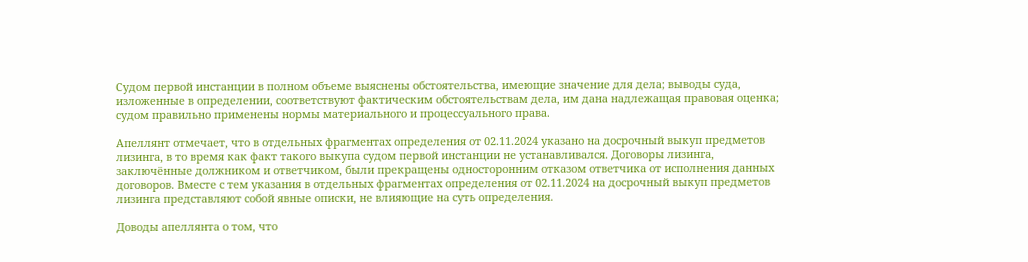Судом первой инстанции в полном объеме выяснены обстоятельства, имеющие значение для дела; выводы суда, изложенные в определении, соответствуют фактическим обстоятельствам дела, им дана надлежащая правовая оценка; судом правильно применены нормы материального и процессуального права.

Апеллянт отмечает, что в отдельных фрагментах определения от 02.11.2024 указано на досрочный выкуп предметов лизинга, в то время как факт такого выкупа судом первой инстанции не устанавливался. Договоры лизинга, заключённые должником и ответчиком, были прекращены односторонним отказом ответчика от исполнения данных договоров. Вместе с тем указания в отдельных фрагментах определения от 02.11.2024 на досрочный выкуп предметов лизинга представляют собой явные описки, не влияющие на суть определения.

Доводы апеллянта о том, что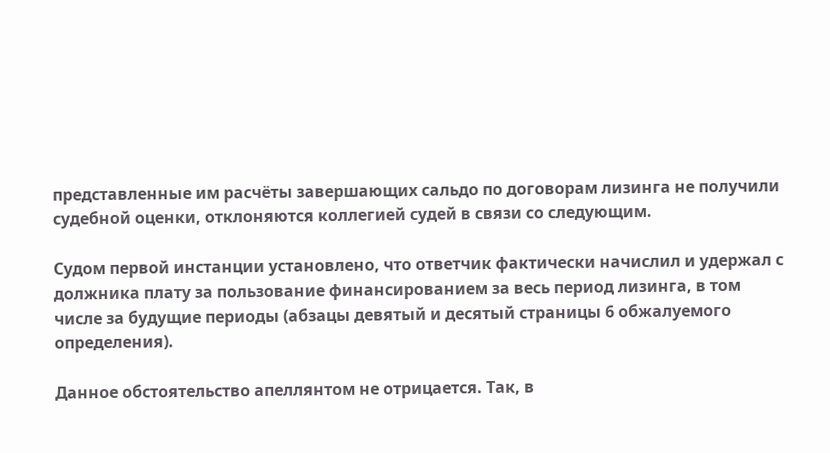представленные им расчёты завершающих сальдо по договорам лизинга не получили судебной оценки, отклоняются коллегией судей в связи со следующим.

Судом первой инстанции установлено, что ответчик фактически начислил и удержал с должника плату за пользование финансированием за весь период лизинга, в том числе за будущие периоды (абзацы девятый и десятый страницы 6 обжалуемого определения).

Данное обстоятельство апеллянтом не отрицается. Так, в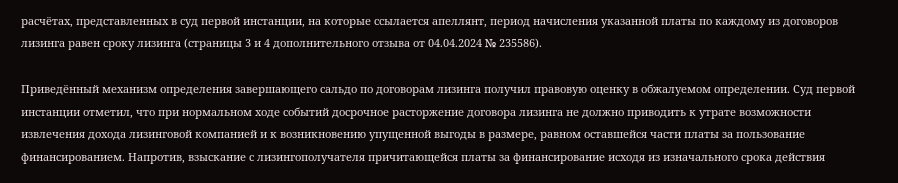расчётах, представленных в суд первой инстанции, на которые ссылается апеллянт, период начисления указанной платы по каждому из договоров лизинга равен сроку лизинга (страницы 3 и 4 дополнительного отзыва от 04.04.2024 № 235586).

Приведённый механизм определения завершающего сальдо по договорам лизинга получил правовую оценку в обжалуемом определении. Суд первой инстанции отметил, что при нормальном ходе событий досрочное расторжение договора лизинга не должно приводить к утрате возможности извлечения дохода лизинговой компанией и к возникновению упущенной выгоды в размере, равном оставшейся части платы за пользование финансированием. Напротив, взыскание с лизингополучателя причитающейся платы за финансирование исходя из изначального срока действия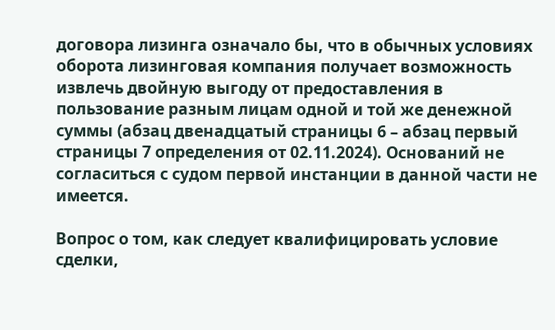договора лизинга означало бы, что в обычных условиях оборота лизинговая компания получает возможность извлечь двойную выгоду от предоставления в пользование разным лицам одной и той же денежной суммы (абзац двенадцатый страницы 6 – абзац первый страницы 7 определения от 02.11.2024). Оснований не согласиться с судом первой инстанции в данной части не имеется.

Вопрос о том, как следует квалифицировать условие сделки,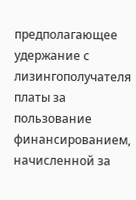предполагающее удержание с лизингополучателя платы за пользование финансированием, начисленной за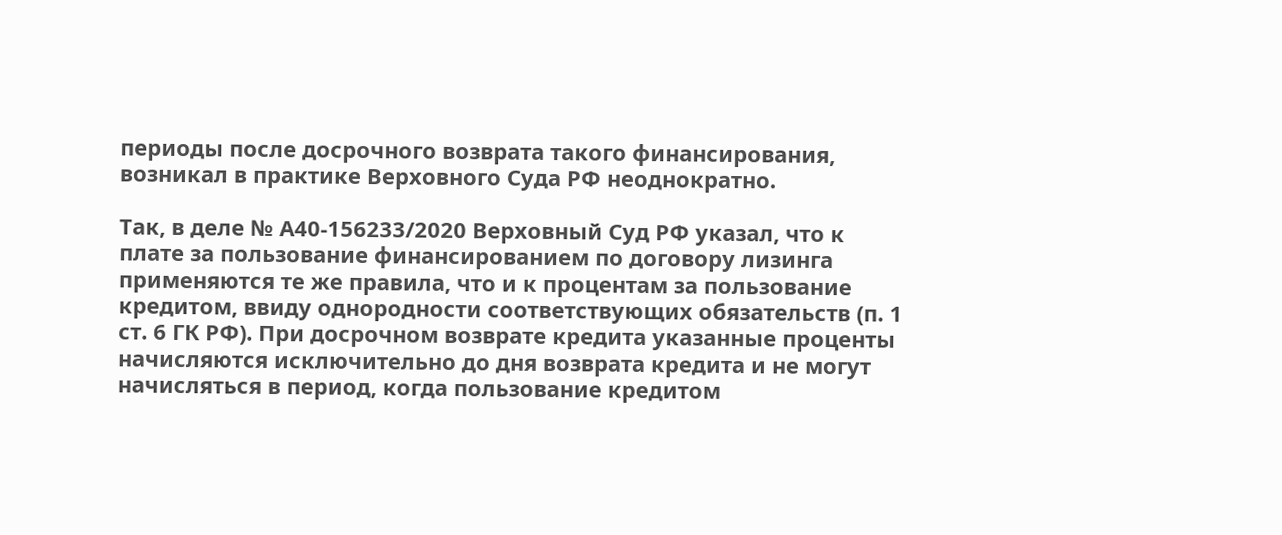периоды после досрочного возврата такого финансирования, возникал в практике Верховного Суда РФ неоднократно.

Так, в деле № А40-156233/2020 Верховный Суд РФ указал, что к плате за пользование финансированием по договору лизинга применяются те же правила, что и к процентам за пользование кредитом, ввиду однородности соответствующих обязательств (п. 1 ст. 6 ГК РФ). При досрочном возврате кредита указанные проценты начисляются исключительно до дня возврата кредита и не могут начисляться в период, когда пользование кредитом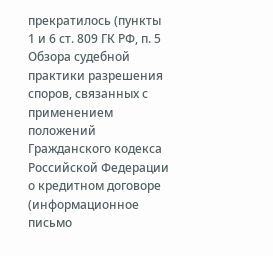прекратилось (пункты 1 и 6 ст. 809 ГК РФ, п. 5 Обзора судебной практики разрешения споров, связанных с применением положений Гражданского кодекса Российской Федерации о кредитном договоре (информационное письмо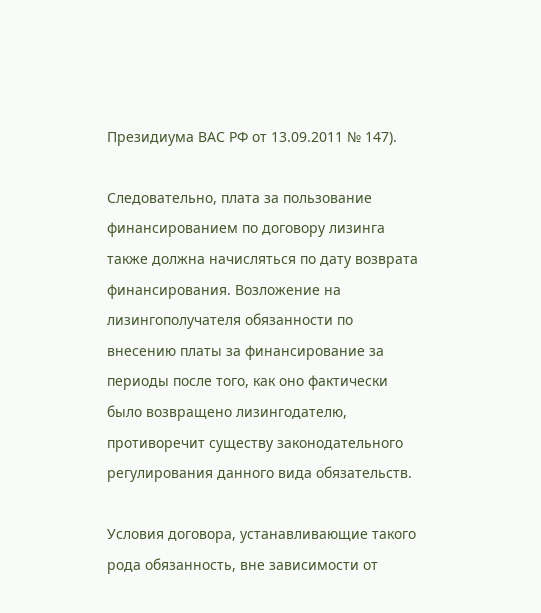Президиума ВАС РФ от 13.09.2011 № 147).

Следовательно, плата за пользование финансированием по договору лизинга также должна начисляться по дату возврата финансирования. Возложение на лизингополучателя обязанности по внесению платы за финансирование за периоды после того, как оно фактически было возвращено лизингодателю, противоречит существу законодательного регулирования данного вида обязательств.

Условия договора, устанавливающие такого рода обязанность, вне зависимости от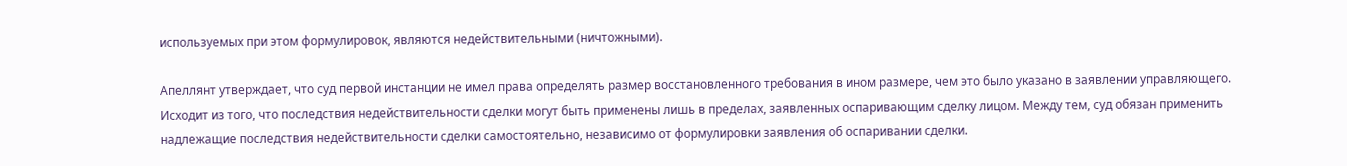используемых при этом формулировок, являются недействительными (ничтожными).

Апеллянт утверждает, что суд первой инстанции не имел права определять размер восстановленного требования в ином размере, чем это было указано в заявлении управляющего. Исходит из того, что последствия недействительности сделки могут быть применены лишь в пределах, заявленных оспаривающим сделку лицом. Между тем, суд обязан применить надлежащие последствия недействительности сделки самостоятельно, независимо от формулировки заявления об оспаривании сделки.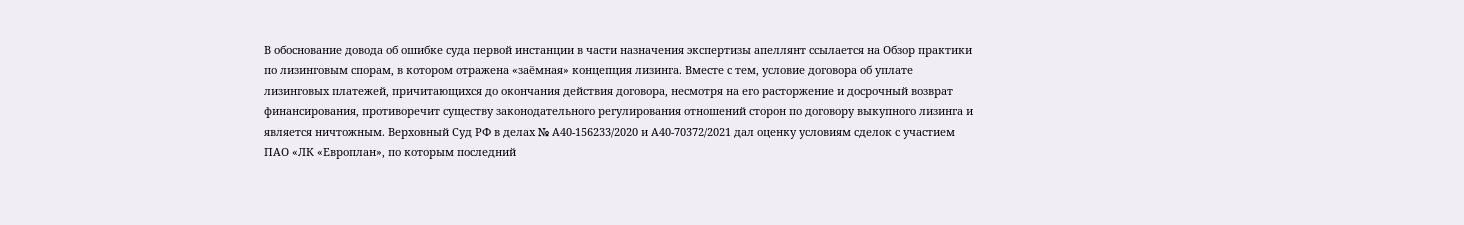В обоснование довода об ошибке суда первой инстанции в части назначения экспертизы апеллянт ссылается на Обзор практики по лизинговым спорам, в котором отражена «заёмная» концепция лизинга. Вместе с тем, условие договора об уплате лизинговых платежей, причитающихся до окончания действия договора, несмотря на его расторжение и досрочный возврат финансирования, противоречит существу законодательного регулирования отношений сторон по договору выкупного лизинга и является ничтожным. Верховный Суд РФ в делах № А40-156233/2020 и А40-70372/2021 дал оценку условиям сделок с участием ПАО «ЛК «Европлан», по которым последний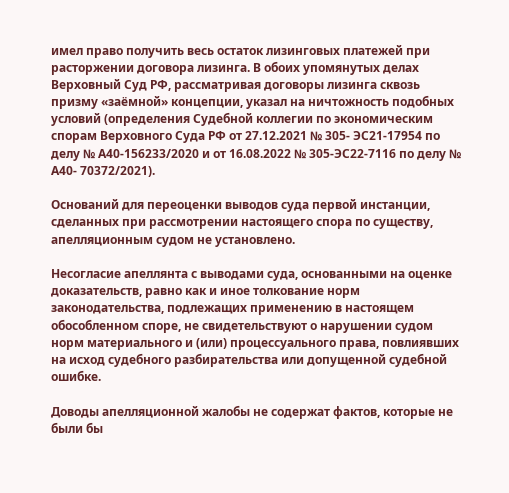имел право получить весь остаток лизинговых платежей при расторжении договора лизинга. В обоих упомянутых делах Верховный Суд РФ, рассматривая договоры лизинга сквозь призму «заёмной» концепции, указал на ничтожность подобных условий (определения Судебной коллегии по экономическим спорам Верховного Суда РФ от 27.12.2021 № 305- ЭС21-17954 по делу № А40-156233/2020 и от 16.08.2022 № 305-ЭС22-7116 по делу № А40- 70372/2021).

Оснований для переоценки выводов суда первой инстанции, сделанных при рассмотрении настоящего спора по существу, апелляционным судом не установлено.

Несогласие апеллянта с выводами суда, основанными на оценке доказательств, равно как и иное толкование норм законодательства, подлежащих применению в настоящем обособленном споре, не свидетельствуют о нарушении судом норм материального и (или) процессуального права, повлиявших на исход судебного разбирательства или допущенной судебной ошибке.

Доводы апелляционной жалобы не содержат фактов, которые не были бы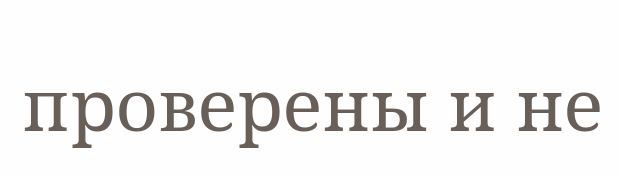проверены и не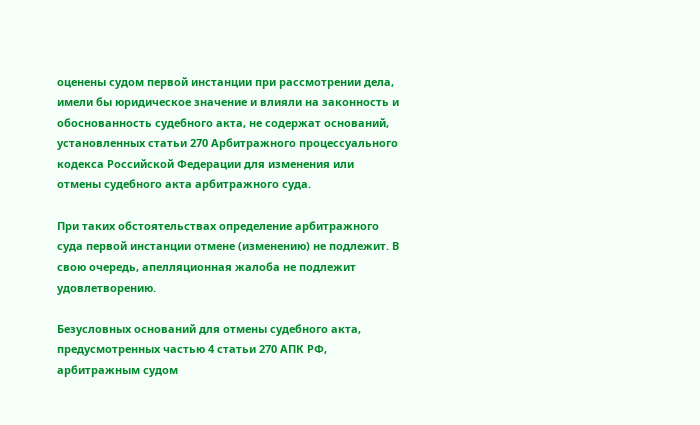оценены судом первой инстанции при рассмотрении дела, имели бы юридическое значение и влияли на законность и обоснованность судебного акта, не содержат оснований, установленных статьи 270 Арбитражного процессуального кодекса Российской Федерации для изменения или отмены судебного акта арбитражного суда.

При таких обстоятельствах определение арбитражного суда первой инстанции отмене (изменению) не подлежит. В свою очередь, апелляционная жалоба не подлежит удовлетворению.

Безусловных оснований для отмены судебного акта, предусмотренных частью 4 статьи 270 АПК РФ, арбитражным судом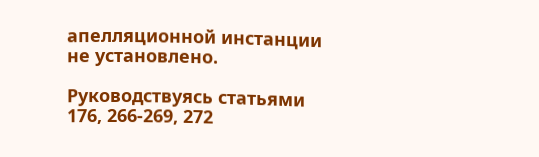апелляционной инстанции не установлено.

Руководствуясь статьями 176, 266-269, 272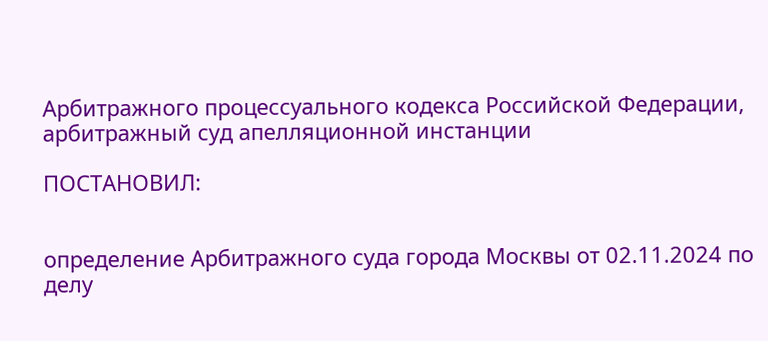Арбитражного процессуального кодекса Российской Федерации, арбитражный суд апелляционной инстанции

ПОСТАНОВИЛ:


определение Арбитражного суда города Москвы от 02.11.2024 по делу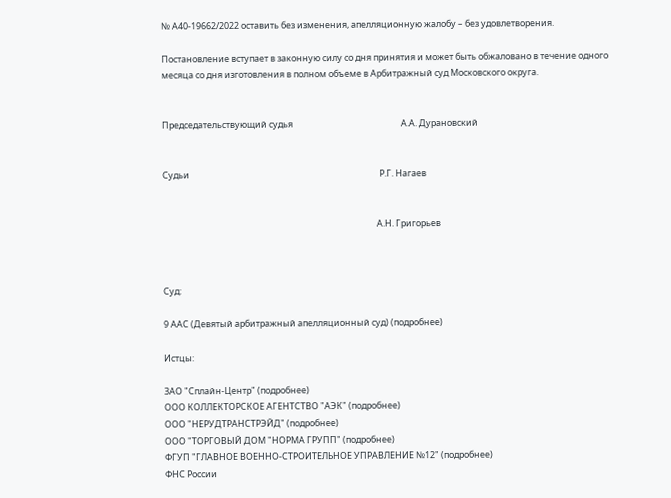№ А40-19662/2022 оставить без изменения, апелляционную жалобу – без удовлетворения.

Постановление вступает в законную силу со дня принятия и может быть обжаловано в течение одного месяца со дня изготовления в полном объеме в Арбитражный суд Московского округа.


Председательствующий судья                                                      А.А. Дурановский


Судьи                                                                                               Р.Г. Нагаев


                                                                                                           А.Н. Григорьев



Суд:

9 ААС (Девятый арбитражный апелляционный суд) (подробнее)

Истцы:

ЗАО "Сплайн-Центр" (подробнее)
ООО КОЛЛЕКТОРСКОЕ АГЕНТСТВО "АЭК" (подробнее)
ООО "НЕРУДТРАНСТРЭЙД" (подробнее)
ООО "ТОРГОВЫЙ ДОМ "НОРМА ГРУПП" (подробнее)
ФГУП "ГЛАВНОЕ ВОЕННО-СТРОИТЕЛЬНОЕ УПРАВЛЕНИЕ №12" (подробнее)
ФНС России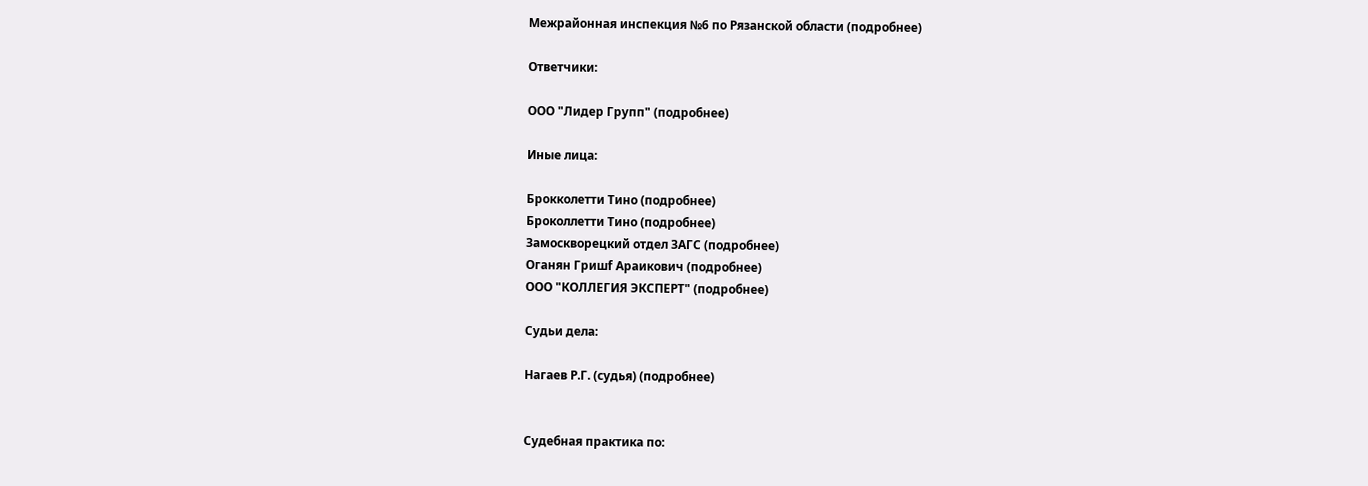Межрайонная инспекция №6 по Рязанской области (подробнее)

Ответчики:

ООО "Лидер Групп" (подробнее)

Иные лица:

Брокколетти Тино (подробнее)
Броколлетти Тино (подробнее)
Замоскворецкий отдел ЗАГС (подробнее)
Оганян Гришf Араикович (подробнее)
ООО "КОЛЛЕГИЯ ЭКСПЕРТ" (подробнее)

Судьи дела:

Нагаев Р.Г. (судья) (подробнее)


Судебная практика по: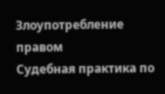Злоупотребление правом
Судебная практика по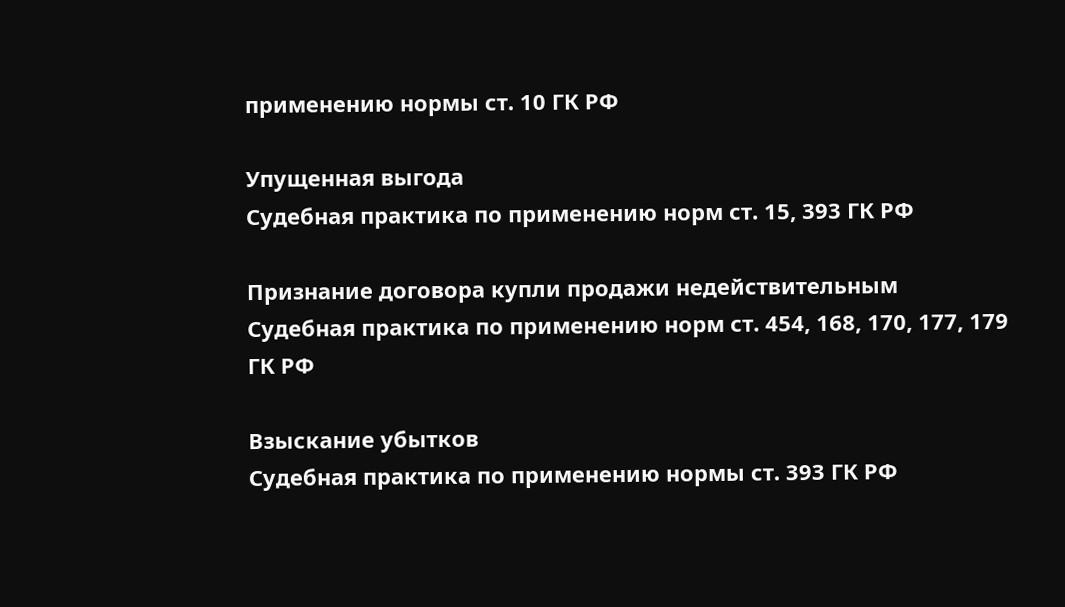применению нормы ст. 10 ГК РФ

Упущенная выгода
Судебная практика по применению норм ст. 15, 393 ГК РФ

Признание договора купли продажи недействительным
Судебная практика по применению норм ст. 454, 168, 170, 177, 179 ГК РФ

Взыскание убытков
Судебная практика по применению нормы ст. 393 ГК РФ